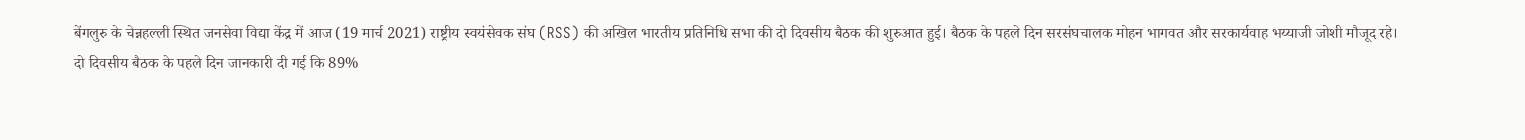बेंगलुरु के चेन्नहल्ली स्थित जनसेवा विद्या केंद्र में आज (19 मार्च 2021) राष्ट्रीय स्वयंसेवक संघ (RSS) की अखिल भारतीय प्रतिनिधि सभा की दो दिवसीय बैठक की शुरुआत हुई। बैठक के पहले दिन सरसंघचालक मोहन भागवत और सरकार्यवाह भय्याजी जोशी मौजूद रहे।
दो दिवसीय बैठक के पहले दिन जानकारी दी गई कि 89%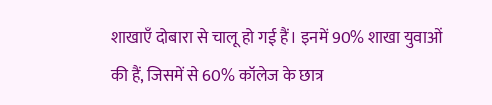शाखाएँ दोबारा से चालू हो गई हैं। इनमें 90% शाखा युवाओं की हैं, जिसमें से 60% कॉलेज के छात्र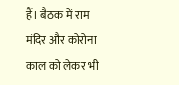हैं। बैठक में राम मंदिर और कोरोना काल को लेकर भी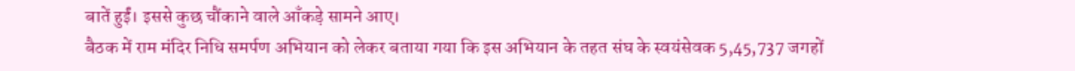बातें हुईं। इससे कुछ चौंकाने वाले आँकड़े सामने आए।
बैठक में राम मंदिर निधि समर्पण अभियान को लेकर बताया गया कि इस अभियान के तहत संघ के स्वयंसेवक 5,45,737 जगहों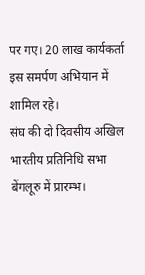पर गए। 20 लाख कार्यकर्ता इस समर्पण अभियान में शामिल रहे।
संघ की दो दिवसीय अखिल भारतीय प्रतिनिधि सभा बेंगलूरु में प्रारम्भ।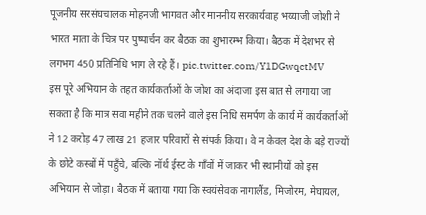पूजनीय सरसंघचालक मोहनजी भागवत और माननीय सरकार्यवाह भय्याजी जोशी ने भारत माता के चित्र पर पुष्पार्चन कर बैठक का शुभारम्भ किया। बैठक में देशभर से लगभग 450 प्रतिनिधि भाग ले रहे हैं। pic.twitter.com/Y1DGwqctMV
इस पूरे अभियान के तहत कार्यकर्ताओं के जोश का अंदाजा इस बात से लगाया जा सकता है कि मात्र सवा महीने तक चलने वाले इस निधि समर्पण के कार्य में कार्यकर्ताओं ने 12 करोड़ 47 लाख 21 हजार परिवारों से संपर्क किया। वे न केवल देश के बड़े राज्यों के छोटे कस्बों में पहुँचे, बल्कि नॉर्थ ईस्ट के गाँवों में जाकर भी स्थानीयों को इस अभियान से जोड़ा। बैठक में बताया गया कि स्वयंसेवक नागालैंड, मिजोरम, मेघायल,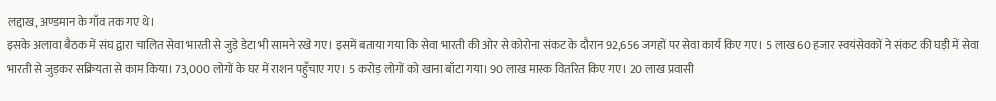लद्दाख, अण्डमान के गाँव तक गए थे।
इसके अलावा बैठक में संघ द्वारा चालित सेवा भारती से जुड़े डेटा भी सामने रखे गए। इसमें बताया गया कि सेवा भारती की ओर से कोरोना संकट के दौरान 92,656 जगहों पर सेवा कार्य किए गए। 5 लाख 60 हजार स्वयंसेवकों ने संकट की घड़ी में सेवा भारती से जुड़कर सक्रियता से काम किया। 73,000 लोगों के घर में राशन पहुँचाए गए। 5 करोड़ लोगों को खाना बाँटा गया। 90 लाख मास्क वितरित किए गए। 20 लाख प्रवासी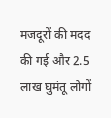मजदूरों की मदद की गई और 2.5 लाख घुमंतू लोगों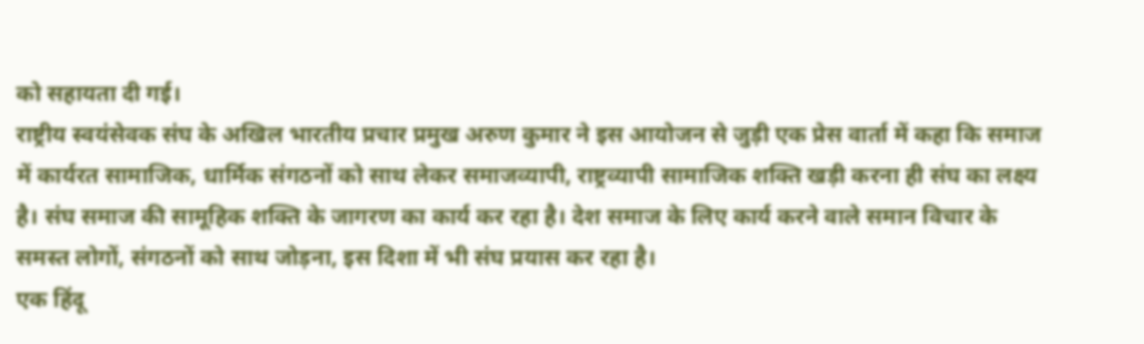को सहायता दी गई।
राष्ट्रीय स्वयंसेवक संघ के अखिल भारतीय प्रचार प्रमुख अरुण कुमार ने इस आयोजन से जुड़ी एक प्रेस वार्ता में कहा कि समाज में कार्यरत सामाजिक, धार्मिक संगठनों को साथ लेकर समाजव्यापी, राष्ट्रव्यापी सामाजिक शक्ति खड़ी करना ही संघ का लक्ष्य है। संघ समाज की सामूहिक शक्ति के जागरण का कार्य कर रहा है। देश समाज के लिए कार्य करने वाले समान विचार के समस्त लोगों, संगठनों को साथ जोड़ना, इस दिशा में भी संघ प्रयास कर रहा है।
एक हिंदू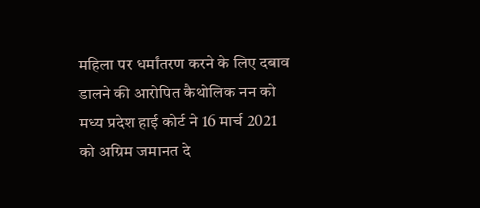महिला पर धर्मांतरण करने के लिए दबाव डालने की आरोपित कैथोलिक नन को मध्य प्रदेश हाई कोर्ट ने 16 मार्च 2021 को अग्रिम जमानत दे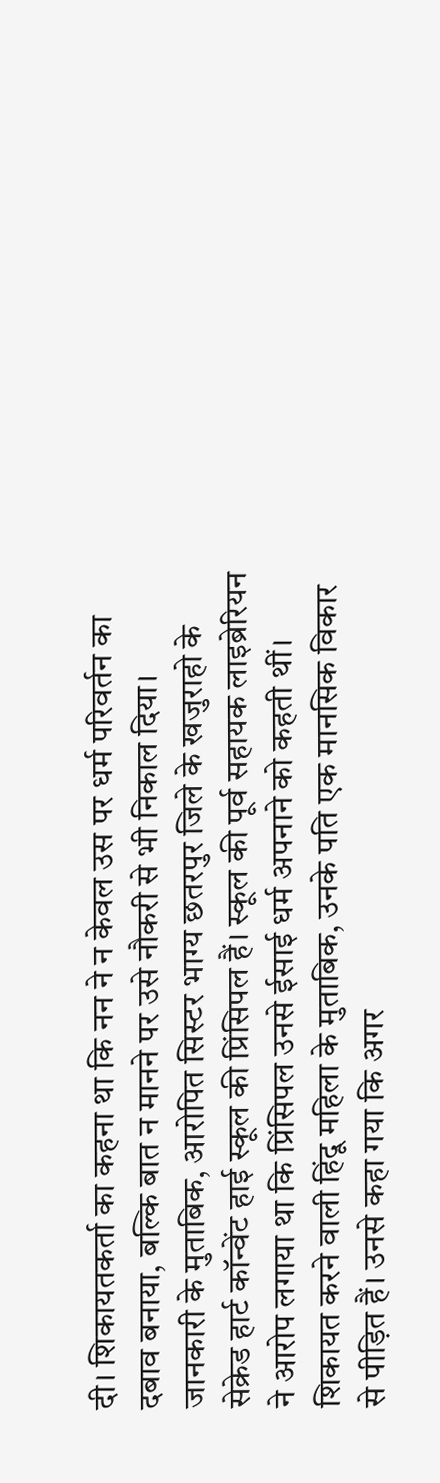दी। शिकायतकर्ता का कहना था कि नन ने न केवल उस पर धर्म परिवर्तन का दबाव बनाया, बल्कि बात न मानने पर उसे नौकरी से भी निकाल दिया।
जानकारी के मुताबिक, आरोपित सिस्टर भाग्य छतरपुर जिले के खजुराहो के सेक्रेड हार्ट कॉन्वेंट हाई स्कूल की प्रिंसिपल हैं। स्कूल की पूर्व सहायक लाइब्रेरियन ने आरोप लगाया था कि प्रिंसिपल उनसे ईसाई धर्म अपनाने को कहती थीं।
शिकायत करने वाली हिंदू महिला के मुताबिक, उनके पति एक मानसिक विकार से पीड़ित हैं। उनसे कहा गया कि अगर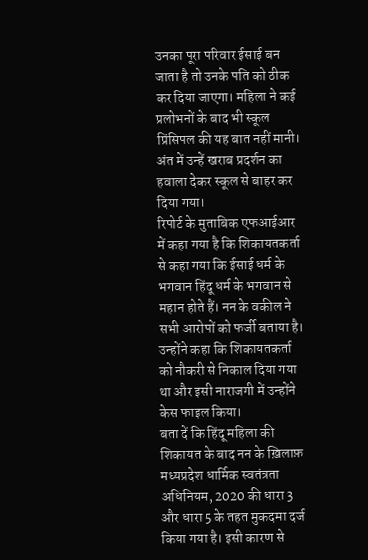उनका पूरा परिवार ईसाई बन जाता है तो उनके पति को ठीक कर दिया जाएगा। महिला ने कई प्रलोभनों के बाद भी स्कूल प्रिंसिपल की यह बात नहीं मानी। अंत में उन्हें खराब प्रदर्शन का हवाला देकर स्कूल से बाहर कर दिया गया।
रिपोर्ट के मुताबिक एफआईआर में कहा गया है कि शिकायतकर्ता से कहा गया कि ईसाई धर्म के भगवान हिंदू धर्म के भगवान से महान होते हैं। नन के वकील ने सभी आरोपों को फर्जी बताया है। उन्होंने कहा कि शिकायतकर्ता को नौकरी से निकाल दिया गया था और इसी नाराजगी में उन्होंने केस फाइल किया।
बता दें कि हिंदू महिला की शिकायत के बाद नन के ख़िलाफ़ मध्यप्रदेश धार्मिक स्वतंत्रता अधिनियम, 2020 की धारा 3 और धारा 5 के तहत मुकदमा दर्ज किया गया है। इसी कारण से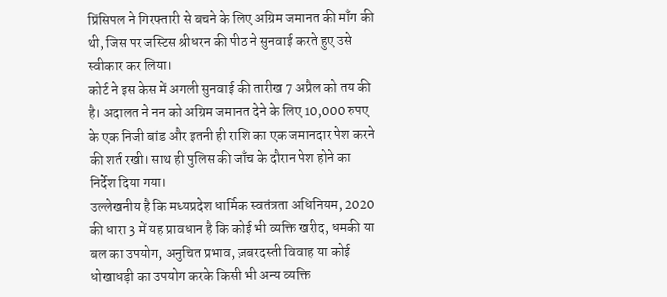प्रिंसिपल ने गिरफ्तारी से बचने के लिए अग्रिम जमानत की माँग की थी, जिस पर जस्टिस श्रीधरन की पीठ ने सुनवाई करते हुए उसे स्वीकार कर लिया।
कोर्ट ने इस केस में अगली सुनवाई की तारीख 7 अप्रैल को तय की है। अदालत ने नन को अग्रिम जमानत देने के लिए 10,000 रुपए के एक निजी बांड और इतनी ही राशि का एक जमानदार पेश करने की शर्त रखी। साथ ही पुलिस की जाँच के दौरान पेश होने का निर्देश दिया गया।
उल्लेखनीय है कि मध्यप्रदेश धार्मिक स्वतंत्रता अधिनियम, 2020 की धारा 3 में यह प्रावधान है कि कोई भी व्यक्ति खरीद, धमकी या बल का उपयोग, अनुचित प्रभाव, ज़बरदस्ती विवाह या कोई धोखाधड़ी का उपयोग करके किसी भी अन्य व्यक्ति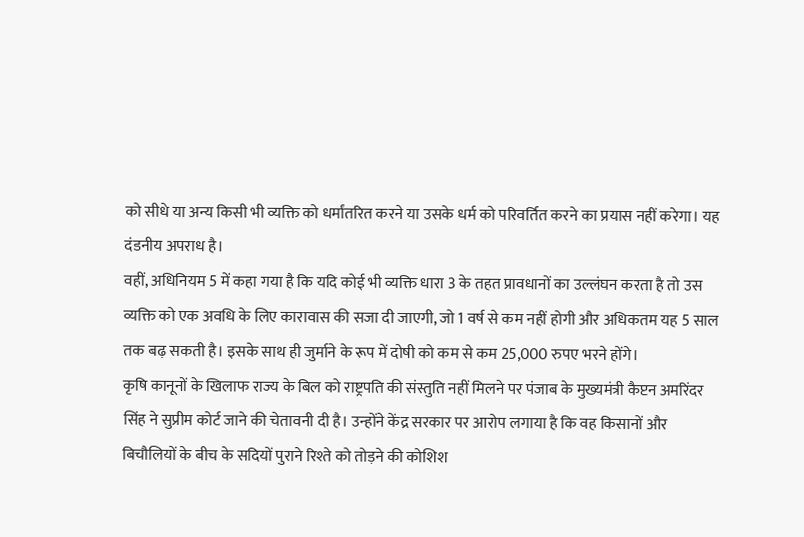को सीधे या अन्य किसी भी व्यक्ति को धर्मांतरित करने या उसके धर्म को परिवर्तित करने का प्रयास नहीं करेगा। यह दंडनीय अपराध है।
वहीं, अधिनियम 5 में कहा गया है कि यदि कोई भी व्यक्ति धारा 3 के तहत प्रावधानों का उल्लंघन करता है तो उस व्यक्ति को एक अवधि के लिए कारावास की सजा दी जाएगी, जो 1 वर्ष से कम नहीं होगी और अधिकतम यह 5 साल तक बढ़ सकती है। इसके साथ ही जुर्माने के रूप में दोषी को कम से कम 25,000 रुपए भरने होंगे।
कृषि कानूनों के खिलाफ राज्य के बिल को राष्ट्रपति की संस्तुति नहीं मिलने पर पंजाब के मुख्यमंत्री कैप्टन अमरिंदर सिंह ने सुप्रीम कोर्ट जाने की चेतावनी दी है। उन्होंने केंद्र सरकार पर आरोप लगाया है कि वह किसानों और बिचौलियों के बीच के सदियों पुराने रिश्ते को तोड़ने की कोशिश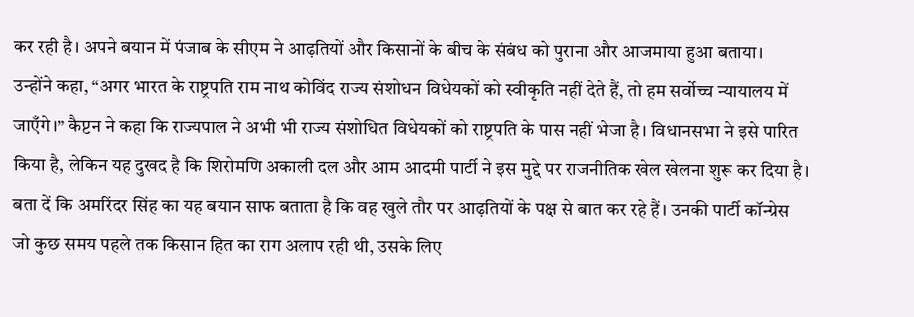कर रही है। अपने बयान में पंजाब के सीएम ने आढ़तियों और किसानों के बीच के संबंध को पुराना और आजमाया हुआ बताया।
उन्होंने कहा, “अगर भारत के राष्ट्रपति राम नाथ कोविंद राज्य संशोधन विधेयकों को स्वीकृति नहीं देते हैं, तो हम सर्वोच्च न्यायालय में जाएँगे।” कैप्टन ने कहा कि राज्यपाल ने अभी भी राज्य संशोधित विधेयकों को राष्ट्रपति के पास नहीं भेजा है। विधानसभा ने इसे पारित किया है, लेकिन यह दुखद है कि शिरोमणि अकाली दल और आम आदमी पार्टी ने इस मुद्दे पर राजनीतिक खेल खेलना शुरू कर दिया है।
बता दें कि अमरिंदर सिंह का यह बयान साफ बताता है कि वह खुले तौर पर आढ़तियों के पक्ष से बात कर रहे हैं। उनकी पार्टी कॉन्ग्रेस जो कुछ समय पहले तक किसान हित का राग अलाप रही थी, उसके लिए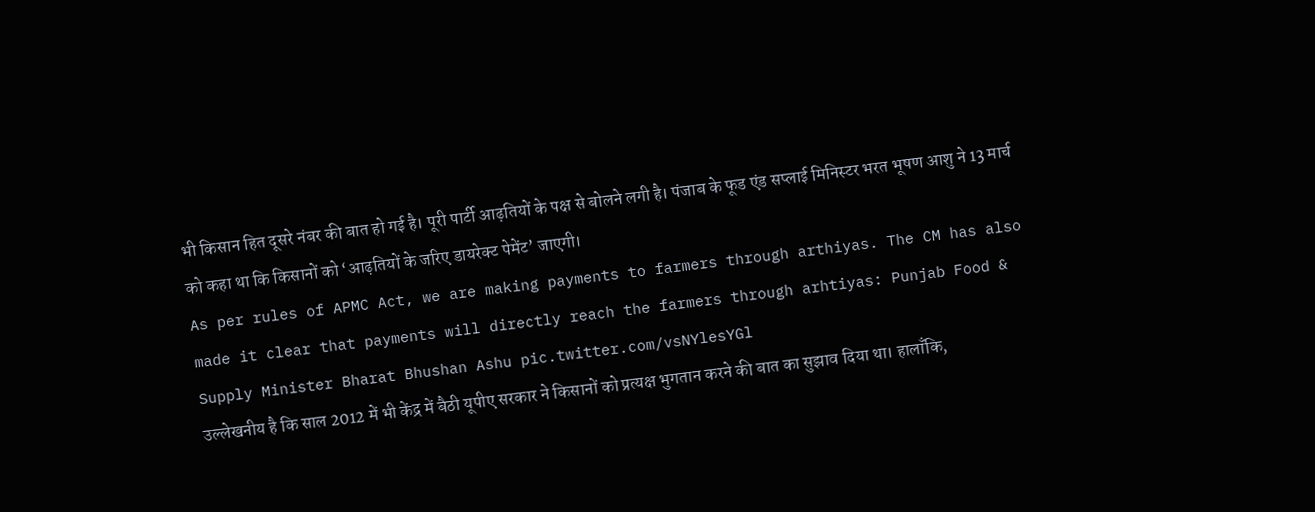भी किसान हित दूसरे नंबर की बात हो गई है। पूरी पार्टी आढ़तियों के पक्ष से बोलने लगी है। पंजाब के फूड एंड सप्लाई मिनिस्टर भरत भूषण आशु ने 13 मार्च को कहा था कि किसानों को ‘आढ़तियों के जरिए डायरेक्ट पेमेंट’ जाएगी।
As per rules of APMC Act, we are making payments to farmers through arthiyas. The CM has also made it clear that payments will directly reach the farmers through arhtiyas: Punjab Food & Supply Minister Bharat Bhushan Ashu pic.twitter.com/vsNYlesYGl
उल्लेखनीय है कि साल 2012 में भी केंद्र में बैठी यूपीए सरकार ने किसानों को प्रत्यक्ष भुगतान करने की बात का सुझाव दिया था। हालाँकि,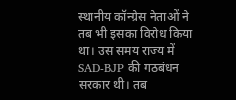स्थानीय कॉन्ग्रेस नेताओं ने तब भी इसका विरोध किया था। उस समय राज्य में SAD-BJP की गठबंधन सरकार थी। तब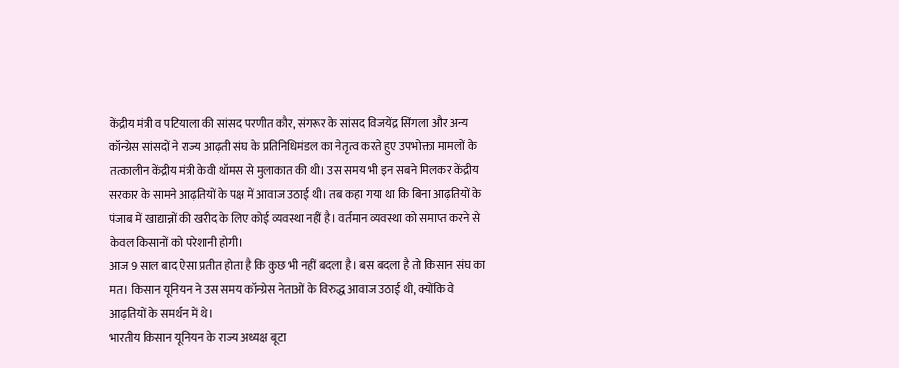केंद्रीय मंत्री व पटियाला की सांसद परणीत कौर, संगरूर के सांसद विजयेंद्र सिंगला और अन्य कॉन्ग्रेस सांसदों ने राज्य आढ़ती संघ के प्रतिनिधिमंडल का नेतृत्व करते हुए उपभोक्ता मामलों के तत्कालीन केंद्रीय मंत्री केवी थॉमस से मुलाकात की थी। उस समय भी इन सबने मिलकर केंद्रीय सरकार के सामने आढ़तियों के पक्ष में आवाज उठाई थी। तब कहा गया था कि बिना आढ़तियों के पंजाब में खाद्यान्नों की खरीद के लिए कोई व्यवस्था नहीं है। वर्तमान व्यवस्था को समाप्त करने से केवल किसानों को परेशानी होगी।
आज 9 साल बाद ऐसा प्रतीत होता है कि कुछ भी नहीं बदला है। बस बदला है तो किसान संघ का मत। किसान यूनियन ने उस समय कॉन्ग्रेस नेताओं के विरुद्ध आवाज उठाई थी, क्योंकि वे आढ़तियों के समर्थन में थे।
भारतीय किसान यूनियन के राज्य अध्यक्ष बूटा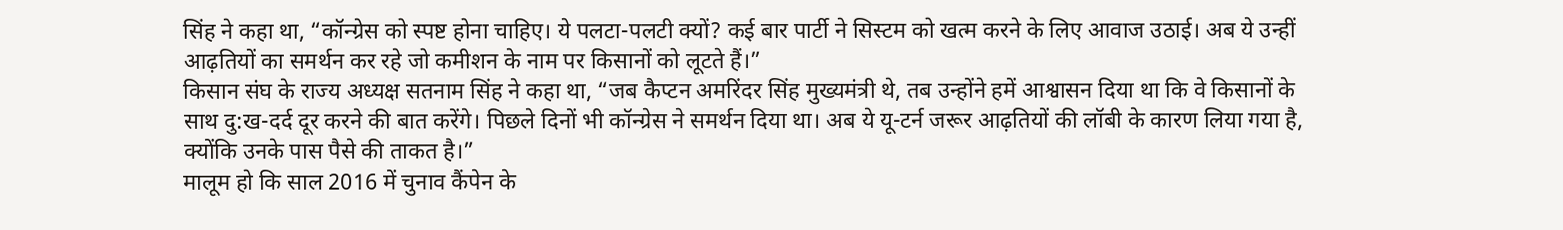सिंह ने कहा था, “कॉन्ग्रेस को स्पष्ट होना चाहिए। ये पलटा-पलटी क्यों? कई बार पार्टी ने सिस्टम को खत्म करने के लिए आवाज उठाई। अब ये उन्हीं आढ़तियों का समर्थन कर रहे जो कमीशन के नाम पर किसानों को लूटते हैं।”
किसान संघ के राज्य अध्यक्ष सतनाम सिंह ने कहा था, “जब कैप्टन अमरिंदर सिंह मुख्यमंत्री थे, तब उन्होंने हमें आश्वासन दिया था कि वे किसानों के साथ दु:ख-दर्द दूर करने की बात करेंगे। पिछले दिनों भी कॉन्ग्रेस ने समर्थन दिया था। अब ये यू-टर्न जरूर आढ़तियों की लॉबी के कारण लिया गया है, क्योंकि उनके पास पैसे की ताकत है।”
मालूम हो कि साल 2016 में चुनाव कैंपेन के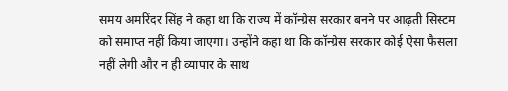समय अमरिंदर सिंह ने कहा था कि राज्य में कॉन्ग्रेस सरकार बनने पर आढ़ती सिस्टम को समाप्त नहीं किया जाएगा। उन्होंने कहा था कि कॉन्ग्रेस सरकार कोई ऐसा फैसला नहीं लेगी और न ही व्यापार के साथ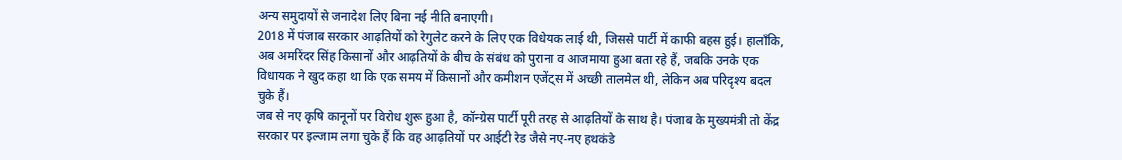अन्य समुदायों से जनादेश लिए बिना नई नीति बनाएगी।
2018 में पंजाब सरकार आढ़तियों को रेगुलेट करने के लिए एक विधेयक लाई थी, जिससे पार्टी में काफी बहस हुई। हालाँकि, अब अमरिंदर सिंह किसानों और आढ़तियों के बीच के संबंध को पुराना व आजमाया हुआ बता रहे हैं, जबकि उनके एक विधायक ने खुद कहा था कि एक समय में किसानों और कमीशन एजेंट्स में अच्छी तालमेल थी, लेकिन अब परिदृश्य बदल चुके हैं।
जब से नए कृषि कानूनों पर विरोध शुरू हुआ है, कॉन्ग्रेस पार्टी पूरी तरह से आढ़तियों के साथ है। पंजाब के मुख्यमंत्री तो केंद्र सरकार पर इल्जाम लगा चुके हैं कि वह आढ़तियों पर आईटी रेड जैसे नए-नए हथकंडे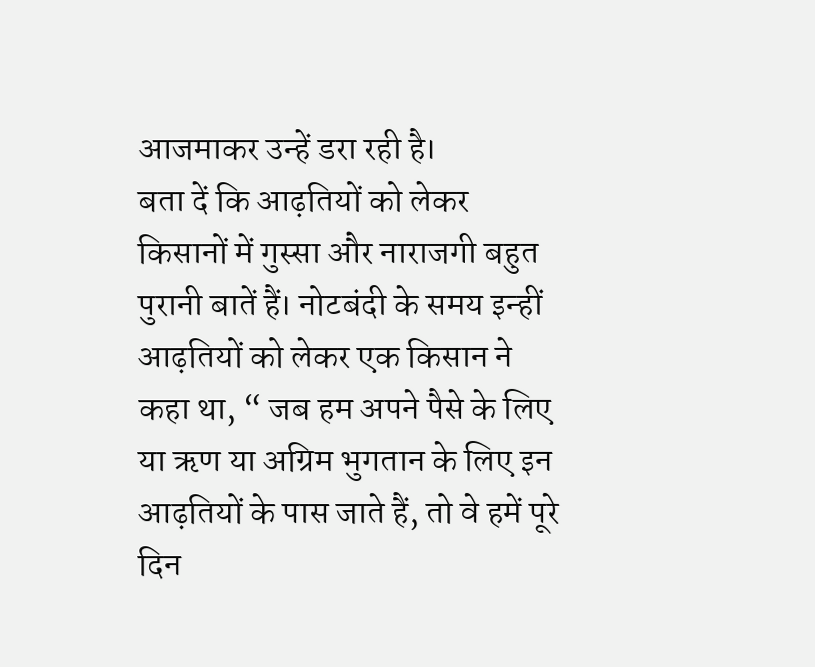आजमाकर उन्हें डरा रही है।
बता दें कि आढ़तियों को लेकर किसानों में गुस्सा और नाराजगी बहुत पुरानी बातें हैं। नोटबंदी के समय इन्हीं आढ़तियों को लेकर एक किसान ने कहा था, “ जब हम अपने पैसे के लिए या ऋण या अग्रिम भुगतान के लिए इन आढ़तियों के पास जाते हैं, तो वे हमें पूरे दिन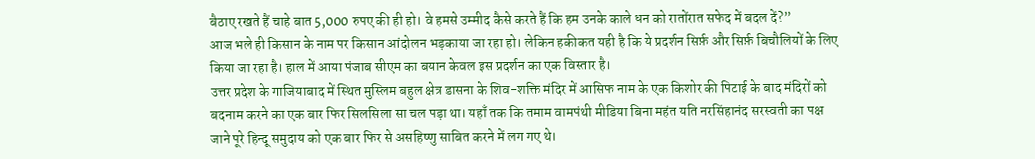बैठाए रखते हैं चाहे बात 5,000 रुपए की ही हो। वे हमसे उम्मीद कैसे करते हैं कि हम उनके काले धन को रातोंरात सफेद में बदल दें?”
आज भले ही किसान के नाम पर किसान आंदोलन भड़काया जा रहा हो। लेकिन हकीकत यही है कि ये प्रदर्शन सिर्फ़ और सिर्फ़ बिचौलियों के लिए किया जा रहा है। हाल में आया पंजाब सीएम का बयान केवल इस प्रदर्शन का एक विस्तार है।
उत्तर प्रदेश के गाजियाबाद में स्थित मुस्लिम बहुल क्षेत्र डासना के शिव-शक्ति मंदिर में आसिफ नाम के एक किशोर की पिटाई के बाद मंदिरों को बदनाम करने का एक बार फिर सिलसिला सा चल पड़ा था। यहाँ तक कि तमाम वामपंथी मीडिया बिना महंत यति नरसिंहानंद सरस्वती का पक्ष जाने पूरे हिन्दू समुदाय को एक बार फिर से असहिष्णु साबित करने में लग गए थे।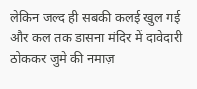लेकिन जल्द ही सबकी कलई खुल गई और कल तक डासना मंदिर में दावेदारी ठोककर जुमे की नमाज़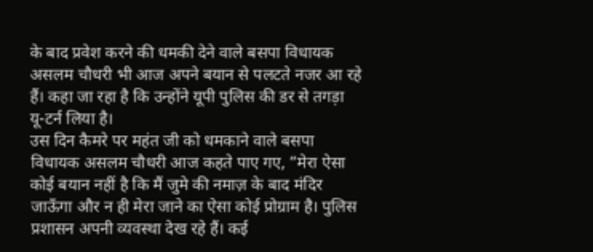के बाद प्रवेश करने की धमकी देने वाले बसपा विधायक असलम चौधरी भी आज अपने बयान से पलटते नजर आ रहे हैं। कहा जा रहा है कि उन्होंने यूपी पुलिस की डर से तगड़ा यू-टर्न लिया है।
उस दिन कैमरे पर महंत जी को धमकाने वाले बसपा विधायक असलम चौधरी आज कहते पाए गए, “मेरा ऐसा कोई बयान नहीं है कि मैं जुमे की नमाज़ के बाद मंदिर जाऊँगा और न ही मेरा जाने का ऐसा कोई प्रोग्राम है। पुलिस प्रशासन अपनी व्यवस्था देख रहे हैं। कई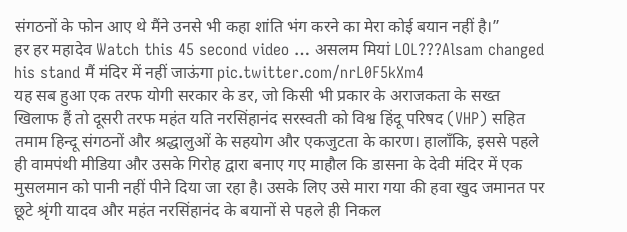संगठनों के फोन आए थे मैंने उनसे भी कहा शांति भंग करने का मेरा कोई बयान नहीं है।”
हर हर महादेव Watch this 45 second video … असलम मियां LOL???Alsam changed his stand मैं मंदिर में नहीं जाऊंगा pic.twitter.com/nrL0F5kXm4
यह सब हुआ एक तरफ योगी सरकार के डर, जो किसी भी प्रकार के अराजकता के सख्त खिलाफ हैं तो दूसरी तरफ महंत यति नरसिंहानंद सरस्वती को विश्व हिंदू परिषद (VHP) सहित तमाम हिन्दू संगठनों और श्रद्धालुओं के सहयोग और एकजुटता के कारण। हालाँकि, इससे पहले ही वामपंथी मीडिया और उसके गिरोह द्वारा बनाए गए माहौल कि डासना के देवी मंदिर में एक मुसलमान को पानी नहीं पीने दिया जा रहा है। उसके लिए उसे मारा गया की हवा खुद जमानत पर छूटे श्रृंगी यादव और महंत नरसिंहानंद के बयानों से पहले ही निकल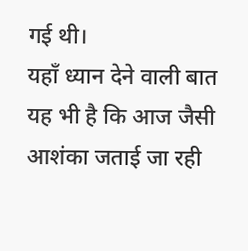गई थी।
यहाँ ध्यान देने वाली बात यह भी है कि आज जैसी आशंका जताई जा रही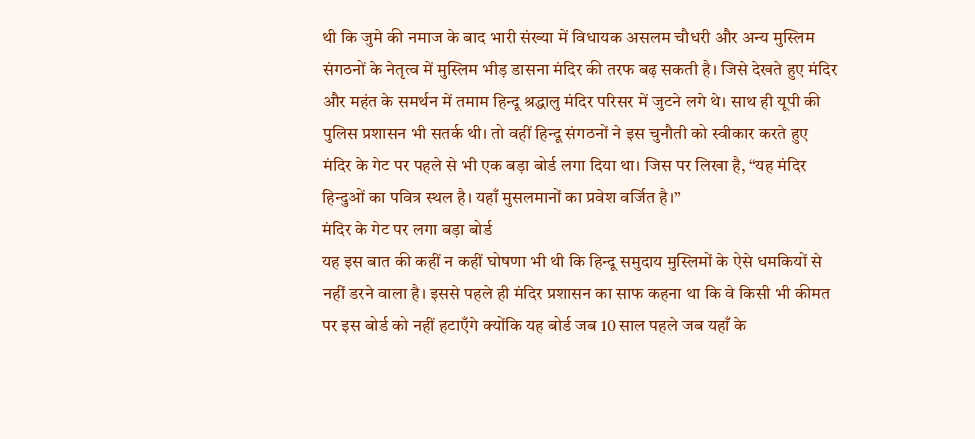थी कि जुमे की नमाज के बाद भारी संख्या में विधायक असलम चौधरी और अन्य मुस्लिम संगठनों के नेतृत्व में मुस्लिम भीड़ डासना मंदिर की तरफ बढ़ सकती है। जिसे देखते हुए मंदिर और महंत के समर्थन में तमाम हिन्दू श्रद्धालु मंदिर परिसर में जुटने लगे थे। साथ ही यूपी की पुलिस प्रशासन भी सतर्क थी। तो वहीं हिन्दू संगठनों ने इस चुनौती को स्वीकार करते हुए मंदिर के गेट पर पहले से भी एक बड़ा बोर्ड लगा दिया था। जिस पर लिखा है, “यह मंदिर हिन्दुओं का पवित्र स्थल है। यहाँ मुसलमानों का प्रवेश वर्जित है।”
मंदिर के गेट पर लगा बड़ा बोर्ड
यह इस बात की कहीं न कहीं घोषणा भी थी कि हिन्दू समुदाय मुस्लिमों के ऐसे धमकियों से नहीं डरने वाला है। इससे पहले ही मंदिर प्रशासन का साफ कहना था कि वे किसी भी कीमत पर इस बोर्ड को नहीं हटाएँगे क्योंकि यह बोर्ड जब 10 साल पहले जब यहाँ के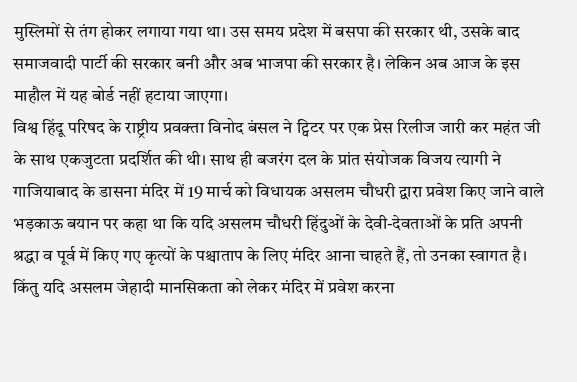मुस्लिमों से तंग होकर लगाया गया था। उस समय प्रदेश में बसपा की सरकार थी, उसके बाद समाजवादी पार्टी की सरकार बनी और अब भाजपा की सरकार है। लेकिन अब आज के इस माहौल में यह बोर्ड नहीं हटाया जाएगा।
विश्व हिंदू परिषद के राष्ट्रीय प्रवक्ता विनोद बंसल ने ट्विटर पर एक प्रेस रिलीज जारी कर महंत जी के साथ एकजुटता प्रदर्शित की थी। साथ ही बजरंग दल के प्रांत संयोजक विजय त्यागी ने गाजियाबाद के डासना मंदिर में 19 मार्च को विधायक असलम चौधरी द्वारा प्रवेश किए जाने वाले भड़काऊ बयान पर कहा था कि यदि असलम चौधरी हिंदुओं के देवी-देवताओं के प्रति अपनी श्रद्धा व पूर्व में किए गए कृत्यों के पश्चाताप के लिए मंदिर आना चाहते हैं, तो उनका स्वागत है। किंतु यदि असलम जेहादी मानसिकता को लेकर मंदिर में प्रवेश करना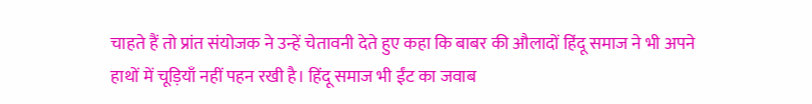चाहते हैं तो प्रांत संयोजक ने उन्हें चेतावनी देते हुए कहा कि बाबर की औलादों हिंदू समाज ने भी अपने हाथों में चूड़ियाँ नहीं पहन रखी है। हिंदू समाज भी ईंट का जवाब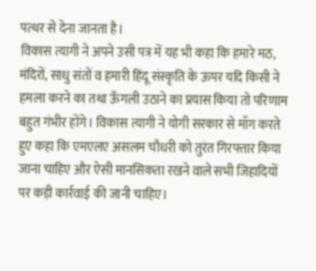पत्थर से देना जानता है।
विकास त्यागी ने अपने उसी पत्र में यह भी कहा कि हमारे मठ, मंदिरों, साधु संतों व हमारी हिंदू संस्कृति के ऊपर यदि किसी ने हमला करने का तथा ऊँगली उठाने का प्रयास किया तो परिणाम बहुत गंभीर होंगे। विकास त्यागी ने योगी सरकार से माँग करते हुए कहा कि एमएलए असलम चौधरी को तुरंत गिरफ्तार किया जाना चाहिए और ऐसी मानसिकता रखने वाले सभी जिहादियों पर कड़ी कार्रवाई की जानी चाहिए।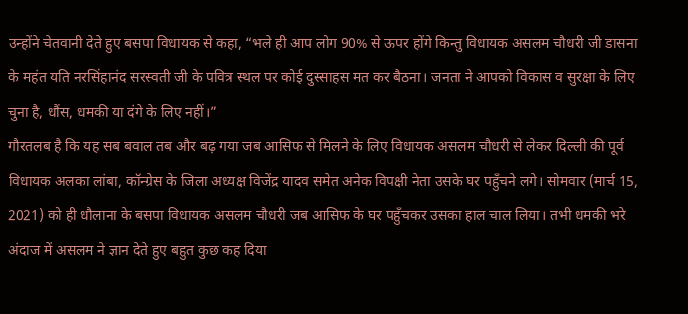उन्होंने चेतवानी देते हुए बसपा विधायक से कहा, “भले ही आप लोग 90% से ऊपर होंगे किन्तु विधायक असलम चौधरी जी डासना के महंत यति नरसिंहानंद सरस्वती जी के पवित्र स्थल पर कोई दुस्साहस मत कर बैठना। जनता ने आपको विकास व सुरक्षा के लिए चुना है, धौंस, धमकी या दंगे के लिए नहीं।”
गौरतलब है कि यह सब बवाल तब और बढ़ गया जब आसिफ से मिलने के लिए विधायक असलम चौधरी से लेकर दिल्ली की पूर्व विधायक अलका लांबा, कॉन्ग्रेस के जिला अध्यक्ष विजेंद्र यादव समेत अनेक विपक्षी नेता उसके घर पहुँचने लगे। सोमवार (मार्च 15, 2021) को ही धौलाना के बसपा विधायक असलम चौधरी जब आसिफ के घर पहुँचकर उसका हाल चाल लिया। तभी धमकी भरे अंदाज में असलम ने ज्ञान देते हुए बहुत कुछ कह दिया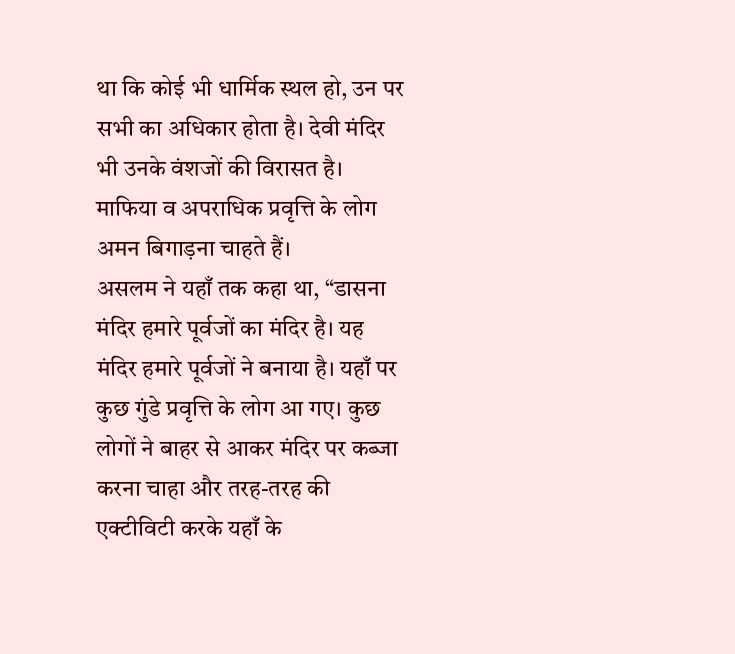था कि कोई भी धार्मिक स्थल हो, उन पर सभी का अधिकार होता है। देवी मंदिर भी उनके वंशजों की विरासत है। माफिया व अपराधिक प्रवृत्ति के लोग अमन बिगाड़ना चाहते हैं।
असलम ने यहाँ तक कहा था, “डासना मंदिर हमारे पूर्वजों का मंदिर है। यह मंदिर हमारे पूर्वजों ने बनाया है। यहाँ पर कुछ गुंडे प्रवृत्ति के लोग आ गए। कुछ लोगों ने बाहर से आकर मंदिर पर कब्जा करना चाहा और तरह-तरह की एक्टीविटी करके यहाँ के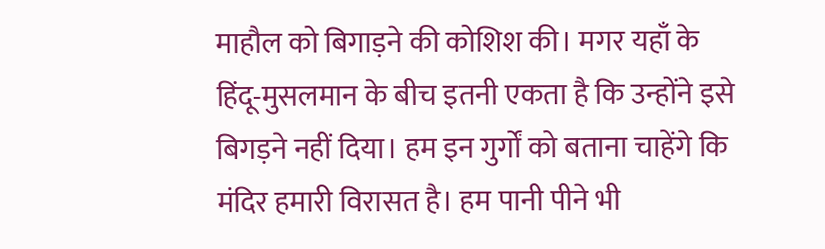माहौल को बिगाड़ने की कोशिश की। मगर यहाँ के हिंदू-मुसलमान के बीच इतनी एकता है कि उन्होंने इसे बिगड़ने नहीं दिया। हम इन गुर्गों को बताना चाहेंगे कि मंदिर हमारी विरासत है। हम पानी पीने भी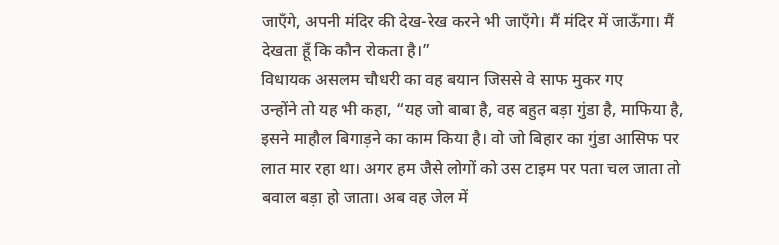जाएँगे, अपनी मंदिर की देख-रेख करने भी जाएँगे। मैं मंदिर में जाऊँगा। मैं देखता हूँ कि कौन रोकता है।”
विधायक असलम चौधरी का वह बयान जिससे वे साफ मुकर गए
उन्होंने तो यह भी कहा, “यह जो बाबा है, वह बहुत बड़ा गुंडा है, माफिया है, इसने माहौल बिगाड़ने का काम किया है। वो जो बिहार का गुंडा आसिफ पर लात मार रहा था। अगर हम जैसे लोगों को उस टाइम पर पता चल जाता तो बवाल बड़ा हो जाता। अब वह जेल में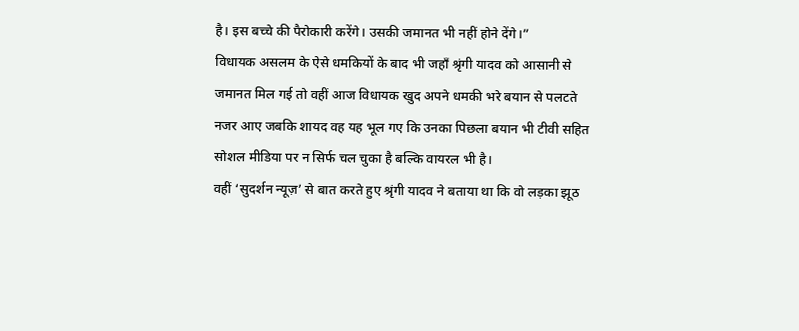है। इस बच्चे की पैरोकारी करेंगे। उसकी जमानत भी नहीं होने देंगे।”
विधायक असलम के ऐसे धमकियों के बाद भी जहाँ श्रृंगी यादव को आसानी से जमानत मिल गई तो वहीं आज विधायक खुद अपने धमकी भरे बयान से पलटते नजर आए जबकि शायद वह यह भूल गए कि उनका पिछला बयान भी टीवी सहित सोशल मीडिया पर न सिर्फ चल चुका है बल्कि वायरल भी है।
वहीं ‘सुदर्शन न्यूज़’ से बात करते हुए श्रृंगी यादव ने बताया था कि वो लड़का झूठ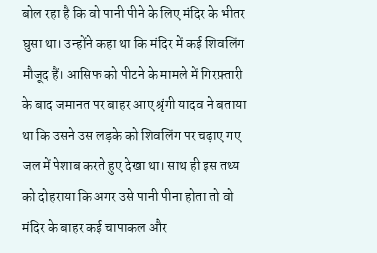बोल रहा है कि वो पानी पीने के लिए मंदिर के भीतर घुसा था। उन्होंने कहा था कि मंदिर में कई शिवलिंग मौजूद हैं। आसिफ को पीटने के मामले में गिरफ़्तारी के बाद जमानत पर बाहर आए श्रृंगी यादव ने बताया था कि उसने उस लड़के को शिवलिंग पर चढ़ाए गए जल में पेशाब करते हुए देखा था। साथ ही इस तथ्य को दोहराया कि अगर उसे पानी पीना होता तो वो मंदिर के बाहर कई चापाकल और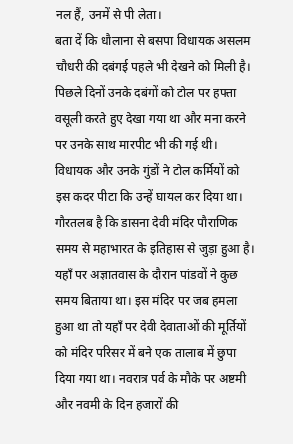नल हैं, उनमें से पी लेता।
बता दें कि धौलाना से बसपा विधायक असलम चौधरी की दबंगई पहले भी देखने को मिली है। पिछले दिनों उनके दबंगों को टोल पर हफ्ता वसूली करते हुए देखा गया था और मना करने पर उनके साथ मारपीट भी की गई थी। विधायक और उनके गुंडों ने टोल कर्मियों को इस कदर पीटा कि उन्हें घायल कर दिया था।
गौरतलब है कि डासना देवी मंदिर पौराणिक समय से महाभारत के इतिहास से जुड़ा हुआ है। यहाँ पर अज्ञातवास के दौरान पांडवों ने कुछ समय बिताया था। इस मंदिर पर जब हमला हुआ था तो यहाँ पर देवी देवाताओं की मूर्तियों को मंदिर परिसर में बने एक तालाब में छुपा दिया गया था। नवरात्र पर्व के मौके पर अष्टमी और नवमी के दिन हजारों की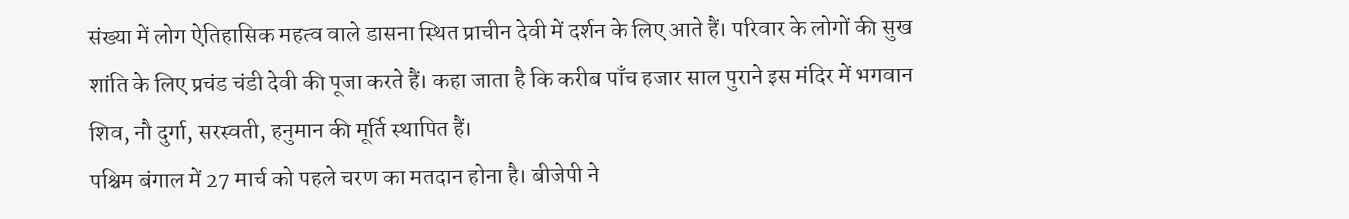संख्या में लोग ऐतिहासिक महत्व वाले डासना स्थित प्राचीन देवी में दर्शन के लिए आते हैं। परिवार के लोगों की सुख शांति के लिए प्रचंड चंडी देवी की पूजा करते हैं। कहा जाता है कि करीब पाँच हजार साल पुराने इस मंदिर में भगवान शिव, नौ दुर्गा, सरस्वती, हनुमान की मूर्ति स्थापित हैं।
पश्चिम बंगाल में 27 मार्च को पहले चरण का मतदान होना है। बीजेपी ने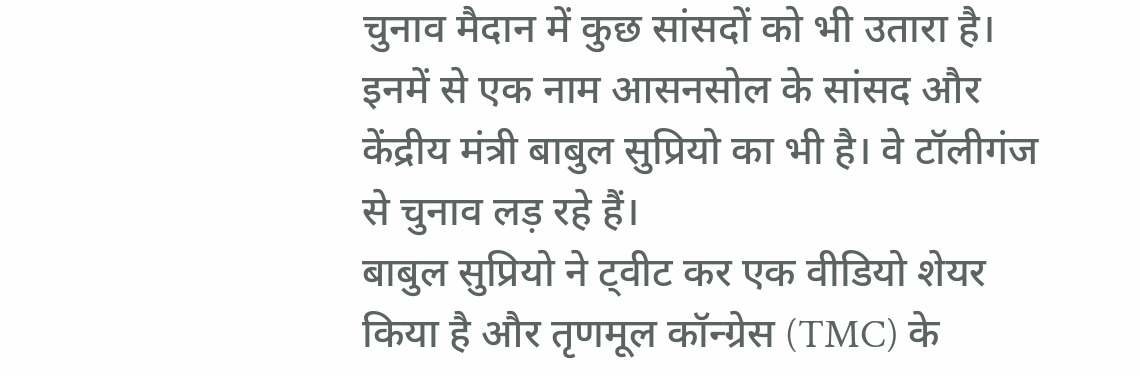चुनाव मैदान में कुछ सांसदों को भी उतारा है। इनमें से एक नाम आसनसोल के सांसद और केंद्रीय मंत्री बाबुल सुप्रियो का भी है। वे टॉलीगंज से चुनाव लड़ रहे हैं।
बाबुल सुप्रियो ने ट्वीट कर एक वीडियो शेयर किया है और तृणमूल कॉन्ग्रेस (TMC) के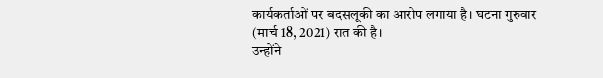कार्यकर्ताओं पर बदसलूकी का आरोप लगाया है। घटना गुरुवार (मार्च 18, 2021) रात की है।
उन्होंने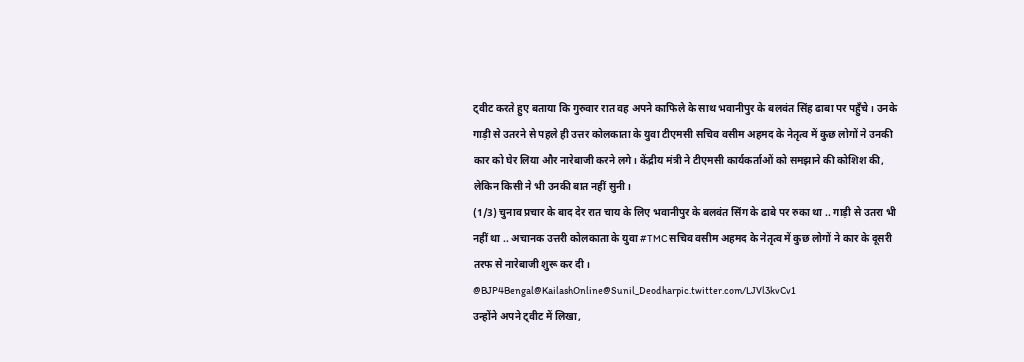ट्वीट करते हुए बताया कि गुरुवार रात वह अपने काफिले के साथ भवानीपुर के बलवंत सिंह ढाबा पर पहुँचे। उनके गाड़ी से उतरने से पहले ही उत्तर कोलकाता के युवा टीएमसी सचिव वसीम अहमद के नेतृत्व में कुछ लोगों ने उनकी कार को घेर लिया और नारेबाजी करने लगे। केंद्रीय मंत्री ने टीएमसी कार्यकर्ताओं को समझाने की कोशिश की, लेकिन किसी ने भी उनकी बात नहीं सुनी।
(1/3) चुनाव प्रचार के बाद देर रात चाय के लिए भवानीपुर के बलवंत सिंग के ढाबे पर रुका था .. गाड़ी से उतरा भी नहीं था .. अचानक उत्तरी कोलकाता के युवा #TMC सचिव वसीम अहमद के नेतृत्व में कुछ लोगों ने कार के दूसरी तरफ से नारेबाजी शुरू कर दी। @BJP4Bengal@KailashOnline@Sunil_Deodharpic.twitter.com/LJVl3kvCv1
उन्होंने अपने ट्वीट में लिखा,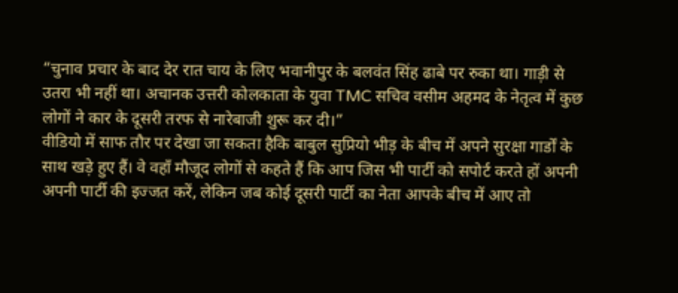“चुनाव प्रचार के बाद देर रात चाय के लिए भवानीपुर के बलवंत सिंह ढाबे पर रुका था। गाड़ी से उतरा भी नहीं था। अचानक उत्तरी कोलकाता के युवा TMC सचिव वसीम अहमद के नेतृत्व में कुछ लोगों ने कार के दूसरी तरफ से नारेबाजी शुरू कर दी।”
वीडियो में साफ तौर पर देखा जा सकता हैकि बाबुल सुप्रियो भीड़ के बीच में अपने सुरक्षा गार्डों के साथ खड़े हुए हैं। वे वहाँ मौजूद लोगों से कहते हैं कि आप जिस भी पार्टी को सपोर्ट करते हों अपनी अपनी पार्टी की इज्जत करें, लेकिन जब कोई दूसरी पार्टी का नेता आपके बीच में आए तो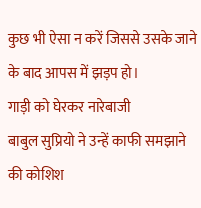कुछ भी ऐसा न करें जिससे उसके जाने के बाद आपस में झड़प हो।
गाड़ी को घेरकर नारेबाजी
बाबुल सुप्रियो ने उन्हें काफी समझाने की कोशिश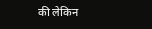की लेकिन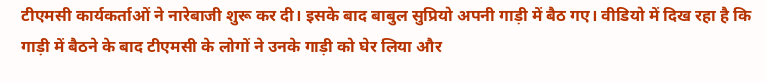टीएमसी कार्यकर्ताओं ने नारेबाजी शुरू कर दी। इसके बाद बाबुल सुप्रियो अपनी गाड़ी में बैठ गए। वीडियो में दिख रहा है कि गाड़ी में बैठने के बाद टीएमसी के लोगों ने उनके गाड़ी को घेर लिया और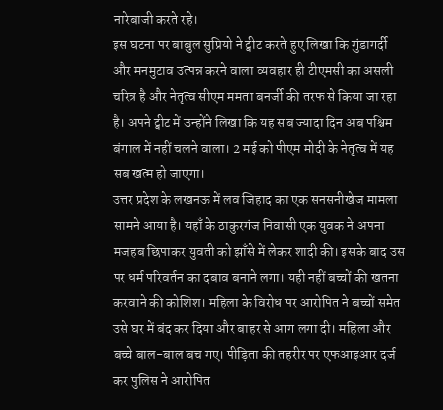नारेबाजी करते रहे।
इस घटना पर बाबुल सुप्रियो ने ट्वीट करते हुए लिखा कि गुंडागर्दी और मनमुटाव उत्पन्न करने वाला व्यवहार ही टीएमसी का असली चरित्र है और नेतृत्व सीएम ममता बनर्जी की तरफ से किया जा रहा है। अपने ट्वीट में उन्होंने लिखा कि यह सब ज्यादा दिन अब पश्चिम बंगाल में नहीं चलने वाला। 2 मई को पीएम मोदी के नेतृत्व में यह सब खत्म हो जाएगा।
उत्तर प्रदेश के लखनऊ में लव जिहाद का एक सनसनीखेज मामला सामने आया है। यहाँ के ठाकुरगंज निवासी एक युवक ने अपना मजहब छिपाकर युवती को झाँसे में लेकर शादी की। इसके बाद उस पर धर्म परिवर्तन का दबाव बनाने लगा। यही नहीं बच्चों की खतना करवाने की कोशिश। महिला के विरोध पर आरोपित ने बच्चों समेत उसे घर में बंद कर दिया और बाहर से आग लगा दी। महिला और बच्चे बाल-बाल बच गए। पीड़िता की तहरीर पर एफआइआर दर्ज कर पुलिस ने आरोपित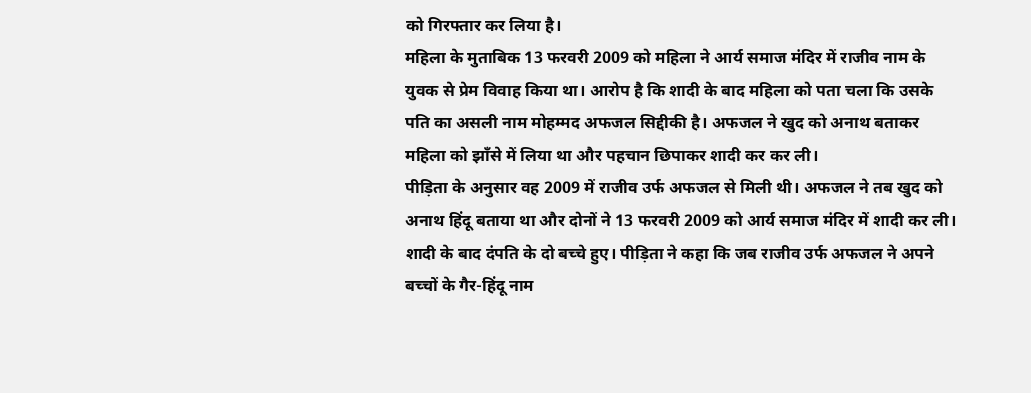को गिरफ्तार कर लिया है।
महिला के मुताबिक 13 फरवरी 2009 को महिला ने आर्य समाज मंदिर में राजीव नाम के युवक से प्रेम विवाह किया था। आरोप है कि शादी के बाद महिला को पता चला कि उसके पति का असली नाम मोहम्मद अफजल सिद्दीकी है। अफजल ने खुद को अनाथ बताकर महिला को झाँसे में लिया था और पहचान छिपाकर शादी कर कर ली।
पीड़िता के अनुसार वह 2009 में राजीव उर्फ अफजल से मिली थी। अफजल ने तब खुद को अनाथ हिंदू बताया था और दोनों ने 13 फरवरी 2009 को आर्य समाज मंदिर में शादी कर ली। शादी के बाद दंपति के दो बच्चे हुए। पीड़िता ने कहा कि जब राजीव उर्फ अफजल ने अपने बच्चों के गैर-हिंदू नाम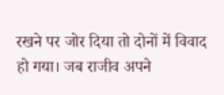रखने पर जोर दिया तो दोनों में विवाद हो गया। जब राजीव अपने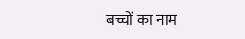बच्चों का नाम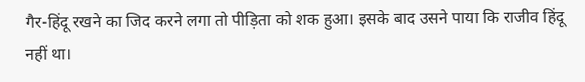गैर-हिंदू रखने का जिद करने लगा तो पीड़िता को शक हुआ। इसके बाद उसने पाया कि राजीव हिंदू नहीं था।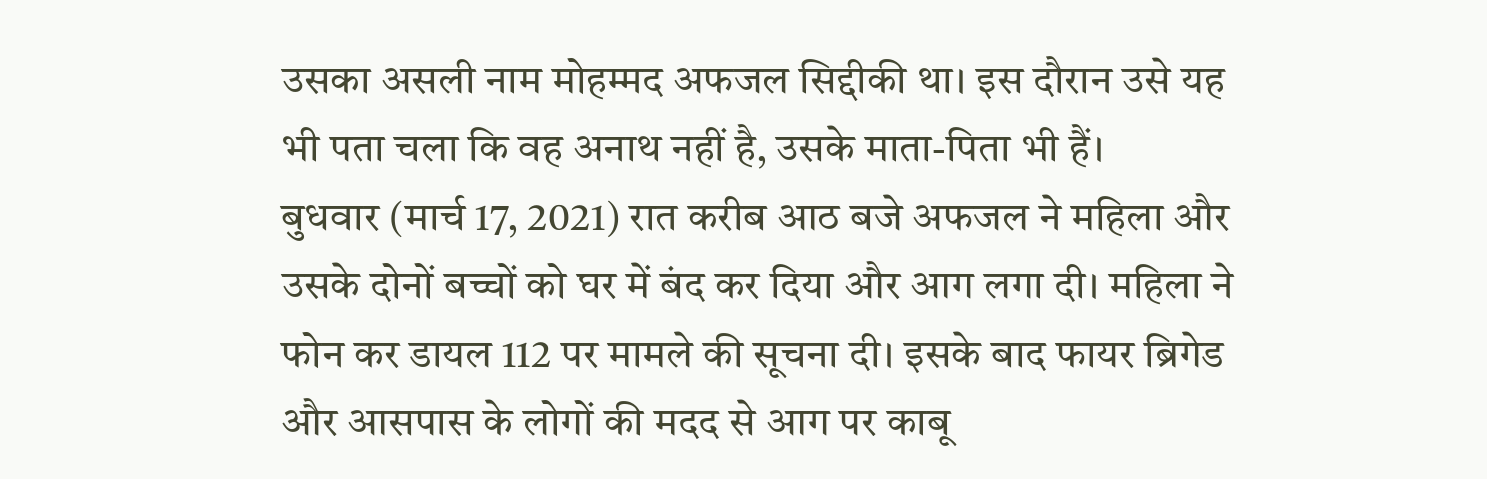उसका असली नाम मोहम्मद अफजल सिद्दीकी था। इस दौरान उसे यह भी पता चला कि वह अनाथ नहीं है, उसके माता-पिता भी हैं।
बुधवार (मार्च 17, 2021) रात करीब आठ बजे अफजल ने महिला और उसके दोनों बच्चों को घर में बंद कर दिया और आग लगा दी। महिला ने फोन कर डायल 112 पर मामले की सूचना दी। इसके बाद फायर ब्रिगेड और आसपास के लोगों की मदद से आग पर काबू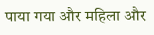पाया गया और महिला और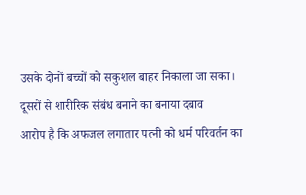उसके दोनों बच्चों को सकुशल बाहर निकाला जा सका।
दूसरों से शारीरिक संबंध बनाने का बनाया दबाव
आरोप है कि अफजल लगातार पत्नी को धर्म परिवर्तन का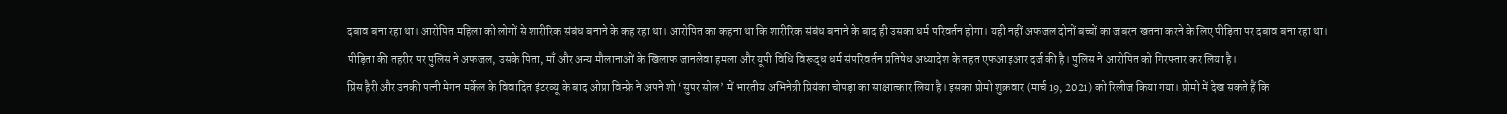दबाव बना रहा था। आरोपित महिला को लोगों से शारीरिक संबंध बनाने के कह रहा था। आरोपित का कहना था कि शारीरिक संबंध बनाने के बाद ही उसका धर्म परिवर्तन होगा। यही नहीं अफजल दोनों बच्चों का जबरन खतना करने के लिए पीड़िता पर दबाव बना रहा था।
पीड़िता की तहरीर पर पुलिस ने अफजल, उसके पिता, माँ और अन्य मौलानाओं के खिलाफ जानलेवा हमला और यूपी विधि विरूद्ध धर्म संपरिवर्तन प्रतिषेध अध्यादेश के तहत एफआइआर दर्ज की है। पुलिस ने आरोपित को गिरफ्तार कर लिया है।
प्रिंस हैरी और उनकी पत्नी मेगन मर्केल के विवादित इंटरव्यू के बाद ओप्रा विन्फ्रे ने अपने शो ‘सुपर सोल’ में भारतीय अभिनेत्री प्रियंका चोपड़ा का साक्षात्कार लिया है। इसका प्रोमो शुक्रवार (मार्च 19, 2021) को रिलीज किया गया। प्रोमो में देख सकते हैं कि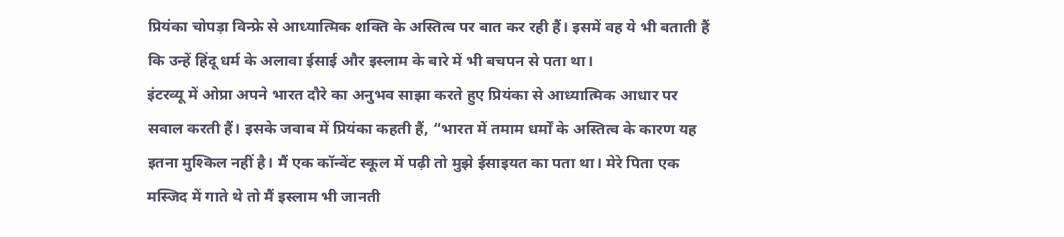प्रियंका चोपड़ा विन्फ्रे से आध्यात्मिक शक्ति के अस्तित्व पर बात कर रही हैं। इसमें वह ये भी बताती हैं कि उन्हें हिंदू धर्म के अलावा ईसाई और इस्लाम के बारे में भी बचपन से पता था।
इंटरव्यू में ओप्रा अपने भारत दौरे का अनुभव साझा करते हुए प्रियंका से आध्यात्मिक आधार पर सवाल करती हैं। इसके जवाब में प्रियंका कहती हैं, “भारत में तमाम धर्मों के अस्तित्व के कारण यह इतना मुश्किल नहीं है। मैं एक कॉन्वेंट स्कूल में पढ़ी तो मुझे ईसाइयत का पता था। मेरे पिता एक मस्जिद में गाते थे तो मैं इस्लाम भी जानती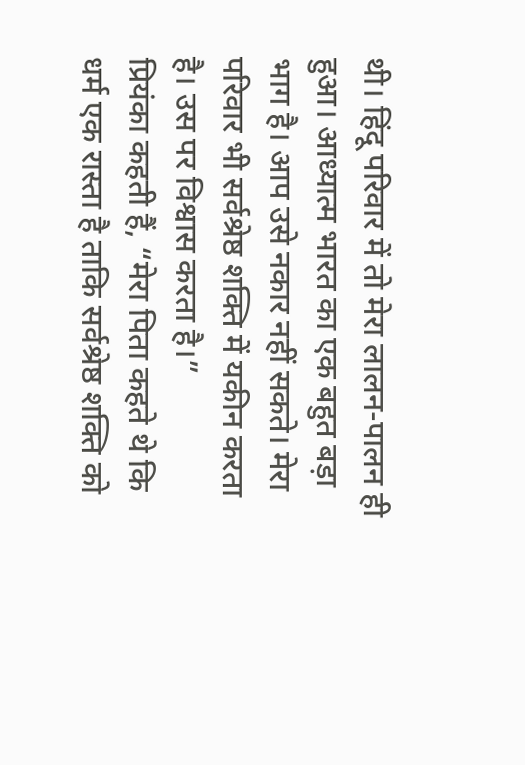थी। हिंदू परिवार में तो मेरा लालन-पालन ही हुआ। आध्यात्म भारत का एक बहुत बड़ा भाग है। आप उसे नकार नहीं सकते। मेरा परिवार भी सर्वश्रेष्ठ शक्ति में यकीन करता है। उस पर विश्वास करता है।”
प्रियंका कहती हैं, “मेरा पिता कहते थे कि धर्म एक रास्ता है ताकि सर्वश्रेष्ठ शक्ति को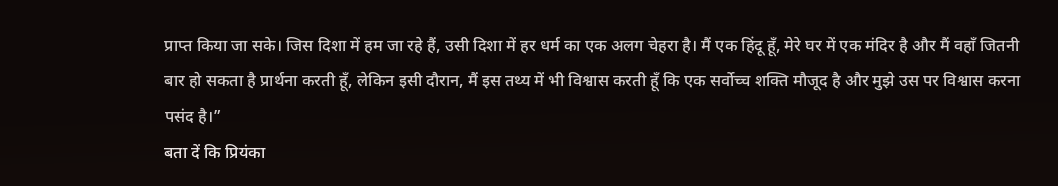प्राप्त किया जा सके। जिस दिशा में हम जा रहे हैं, उसी दिशा में हर धर्म का एक अलग चेहरा है। मैं एक हिंदू हूँ, मेरे घर में एक मंदिर है और मैं वहाँ जितनी बार हो सकता है प्रार्थना करती हूँ, लेकिन इसी दौरान, मैं इस तथ्य में भी विश्वास करती हूँ कि एक सर्वोच्च शक्ति मौजूद है और मुझे उस पर विश्वास करना पसंद है।”
बता दें कि प्रियंका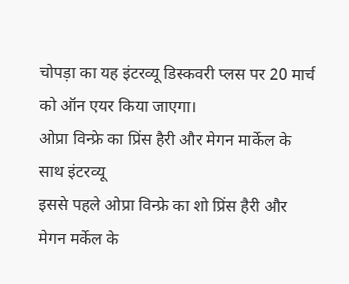चोपड़ा का यह इंटरव्यू डिस्कवरी प्लस पर 20 मार्च को ऑन एयर किया जाएगा।
ओप्रा विन्फ्रे का प्रिंस हैरी और मेगन मार्केल के साथ इंटरव्यू
इससे पहले ओप्रा विन्फ्रे का शो प्रिंस हैरी और मेगन मर्केल के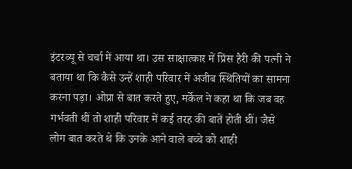इंटरव्यू से चर्चा में आया था। उस साक्षात्कार में प्रिंस हैरी की पत्नी ने बताया था कि कैसे उन्हें शाही परिवार में अजीब स्थितियों का सामना करना पड़ा। ओप्रा से बात करते हुए, मर्केल ने कहा था कि जब वह गर्भवती थीं तो शाही परिवार में कई तरह की बातें होती थीं। जैसे लोग बात करते थे कि उनके आने वाले बच्चे को शाही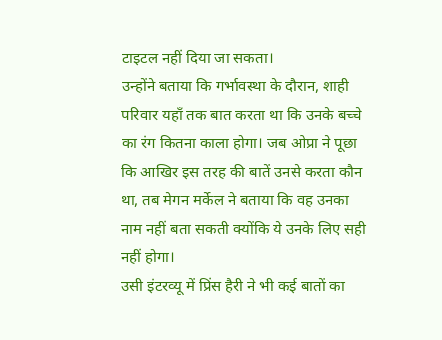टाइटल नहीं दिया जा सकता।
उन्होंने बताया कि गर्भावस्था के दौरान, शाही परिवार यहाँ तक बात करता था कि उनके बच्चे का रंग कितना काला होगा। जब ओप्रा ने पूछा कि आखिर इस तरह की बातें उनसे करता कौन था, तब मेगन मर्केल ने बताया कि वह उनका नाम नहीं बता सकती क्योंकि ये उनके लिए सही नहीं होगा।
उसी इंटरव्यू में प्रिंस हैरी ने भी कई बातों का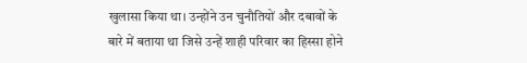खुलासा किया था। उन्होंने उन चुनौतियों और दबावों के बारे में बताया था जिसे उन्हें शाही परिवार का हिस्सा होने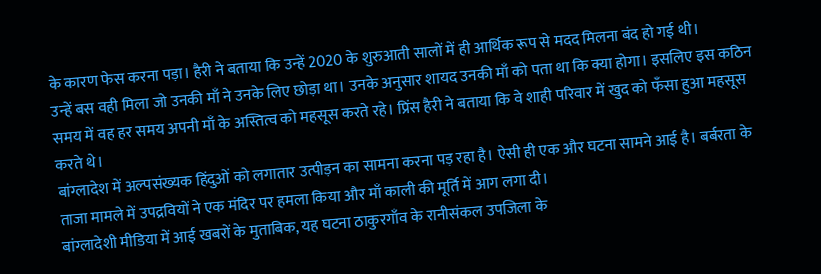के कारण फेस करना पड़ा। हैरी ने बताया कि उन्हें 2020 के शुरुआती सालों में ही आर्थिक रूप से मदद मिलना बंद हो गई थी।
उन्हें बस वही मिला जो उनकी माँ ने उनके लिए छोड़ा था। उनके अनुसार शायद उनकी माँ को पता था कि क्या होगा। इसलिए इस कठिन समय में वह हर समय अपनी माँ के अस्तित्व को महसूस करते रहे। प्रिंस हैरी ने बताया कि वे शाही परिवार में खुद को फँसा हुआ महसूस करते थे।
बांग्लादेश में अल्पसंख्यक हिंदुओं को लगातार उत्पीड़न का सामना करना पड़ रहा है। ऐसी ही एक और घटना सामने आई है। बर्बरता के ताजा मामले में उपद्रवियों ने एक मंदिर पर हमला किया और माँ काली की मूर्ति में आग लगा दी।
बांग्लादेशी मीडिया में आई खबरों के मुताबिक, यह घटना ठाकुरगाँव के रानीसंकल उपजिला के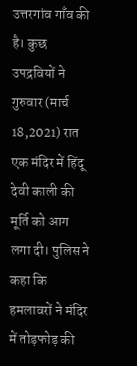उत्तरगांव गाँव की है। कुछ उपद्रवियों ने गुरुवार (मार्च 18,2021) रात एक मंदिर में हिंदू देवी काली की मूर्ति को आग लगा दी। पुलिस ने कहा कि हमलावरों ने मंदिर में तोड़फोड़ की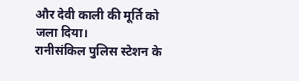और देवी काली की मूर्ति को जला दिया।
रानीसंकिल पुलिस स्टेशन के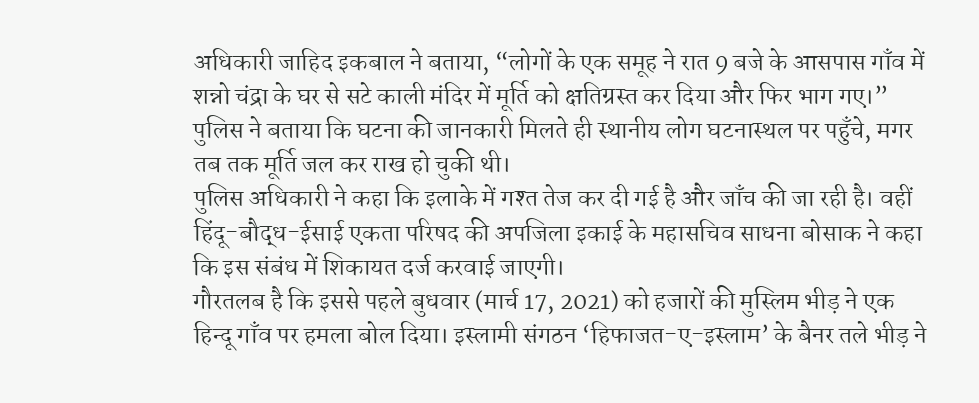अधिकारी जाहिद इकबाल ने बताया, “लोगों के एक समूह ने रात 9 बजे के आसपास गाँव में शन्नो चंद्रा के घर से सटे काली मंदिर में मूर्ति को क्षतिग्रस्त कर दिया और फिर भाग गए।” पुलिस ने बताया कि घटना की जानकारी मिलते ही स्थानीय लोग घटनास्थल पर पहुँचे, मगर तब तक मूर्ति जल कर राख हो चुकी थी।
पुलिस अधिकारी ने कहा कि इलाके में गश्त तेज कर दी गई है और जाँच की जा रही है। वहीं हिंदू-बौद्ध-ईसाई एकता परिषद की अपजिला इकाई के महासचिव साधना बोसाक ने कहा कि इस संबंध में शिकायत दर्ज करवाई जाएगी।
गौरतलब है कि इससे पहले बुधवार (मार्च 17, 2021) को हजारों की मुस्लिम भीड़ ने एक हिन्दू गाँव पर हमला बोल दिया। इस्लामी संगठन ‘हिफाजत-ए-इस्लाम’ के बैनर तले भीड़ ने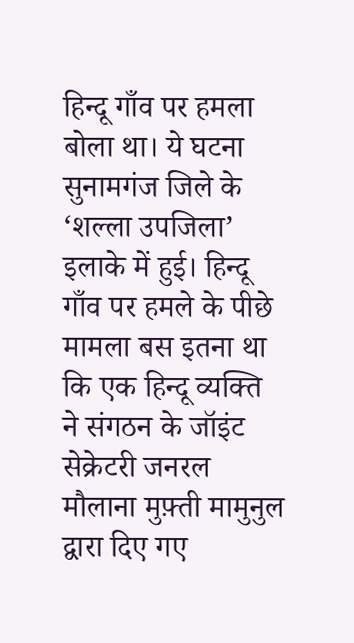हिन्दू गाँव पर हमला बोला था। ये घटना सुनामगंज जिले के ‘शल्ला उपजिला’ इलाके में हुई। हिन्दू गाँव पर हमले के पीछे मामला बस इतना था कि एक हिन्दू व्यक्ति ने संगठन के जॉइंट सेक्रेटरी जनरल मौलाना मुफ़्ती मामुनुल द्वारा दिए गए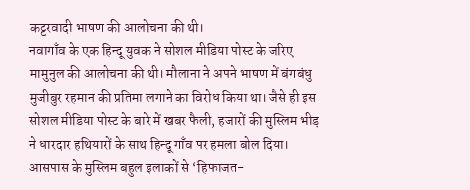कट्टरवादी भाषण की आलोचना की थी।
नवागाँव के एक हिन्दू युवक ने सोशल मीडिया पोस्ट के जरिए मामुनुल की आलोचना की थी। मौलाना ने अपने भाषण में बंगबंधु मुजीबुर रहमान की प्रतिमा लगाने का विरोध किया था। जैसे ही इस सोशल मीडिया पोस्ट के बारे में खबर फैली, हजारों की मुस्लिम भीड़ ने धारदार हथियारों के साथ हिन्दू गाँव पर हमला बोल दिया।
आसपास के मुस्लिम बहुल इलाकों से ‘हिफाजत-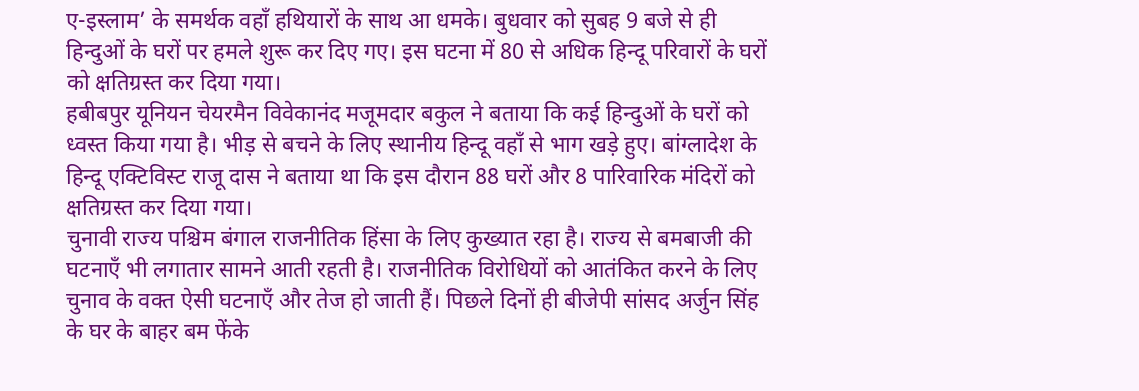ए-इस्लाम’ के समर्थक वहाँ हथियारों के साथ आ धमके। बुधवार को सुबह 9 बजे से ही हिन्दुओं के घरों पर हमले शुरू कर दिए गए। इस घटना में 80 से अधिक हिन्दू परिवारों के घरों को क्षतिग्रस्त कर दिया गया।
हबीबपुर यूनियन चेयरमैन विवेकानंद मजूमदार बकुल ने बताया कि कई हिन्दुओं के घरों को ध्वस्त किया गया है। भीड़ से बचने के लिए स्थानीय हिन्दू वहाँ से भाग खड़े हुए। बांग्लादेश के हिन्दू एक्टिविस्ट राजू दास ने बताया था कि इस दौरान 88 घरों और 8 पारिवारिक मंदिरों को क्षतिग्रस्त कर दिया गया।
चुनावी राज्य पश्चिम बंगाल राजनीतिक हिंसा के लिए कुख्यात रहा है। राज्य से बमबाजी की घटनाएँ भी लगातार सामने आती रहती है। राजनीतिक विरोधियों को आतंकित करने के लिए चुनाव के वक्त ऐसी घटनाएँ और तेज हो जाती हैं। पिछले दिनों ही बीजेपी सांसद अर्जुन सिंह के घर के बाहर बम फेंके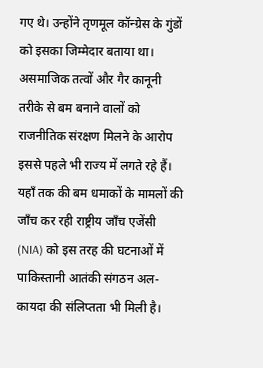गए थे। उन्होंने तृणमूल कॉन्ग्रेस के गुंडों को इसका जिम्मेदार बताया था।
असमाजिक तत्वों और गैर कानूनी तरीके से बम बनाने वालों को राजनीतिक संरक्षण मिलने के आरोप इससे पहले भी राज्य में लगते रहे हैं। यहाँ तक की बम धमाकों के मामलों की जाँच कर रही राष्ट्रीय जाँच एजेंसी (NIA) को इस तरह की घटनाओं में पाकिस्तानी आतंकी संगठन अल-कायदा की संलिप्तता भी मिली है।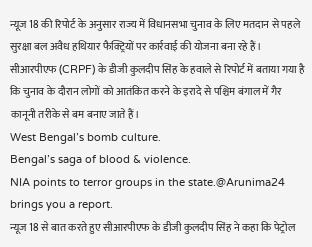न्यूज 18 की रिपोर्ट के अनुसार राज्य में विधानसभा चुनाव के लिए मतदान से पहले सुरक्षा बल अवैध हथियार फैक्ट्रियों पर कार्रवाई की योजना बना रहे हैं। सीआरपीएफ (CRPF) के डीजी कुलदीप सिंह के हवाले से रिपोर्ट में बताया गया है कि चुनाव के दौरान लोगों को आतंकित करने के इरादे से पश्चिम बंगाल में गैर कानूनी तरीके से बम बनाए जाते हैं।
West Bengal’s bomb culture.
Bengal’s saga of blood & violence.
NIA points to terror groups in the state.@Arunima24 brings you a report.
न्यूज 18 से बात करते हुए सीआरपीएफ के डीजी कुलदीप सिंह ने कहा कि पेट्रोल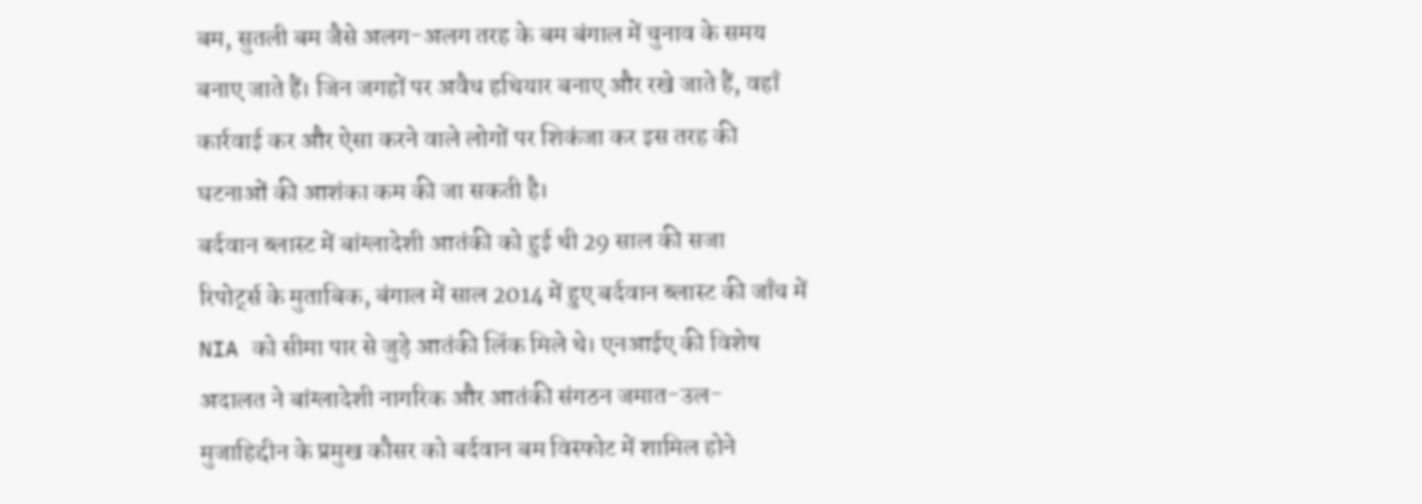बम, सुतली बम जैसे अलग-अलग तरह के बम बंगाल में चुनाव के समय बनाए जाते हैं। जिन जगहों पर अवैध हथियार बनाए और रखे जाते हैं, वहाँ कार्रवाई कर और ऐसा करने वाले लोगों पर शिकंजा कर इस तरह की घटनाओं की आशंका कम की जा सकती है।
बर्दवान ब्लास्ट में बांग्लादेशी आतंकी को हुई थी 29 साल की सजा
रिपोर्ट्स के मुताबिक, बंगाल में साल 2014 में हुए बर्दवान ब्लास्ट की जाँच में NIA को सीमा पार से जुड़े आतंकी लिंक मिले थे। एनआईए की विशेष अदालत ने बांग्लादेशी नागरिक और आतंकी संगठन जमात-उल-मुजाहिद्दीन के प्रमुख कौसर को बर्दवान बम विस्फोट में शामिल होने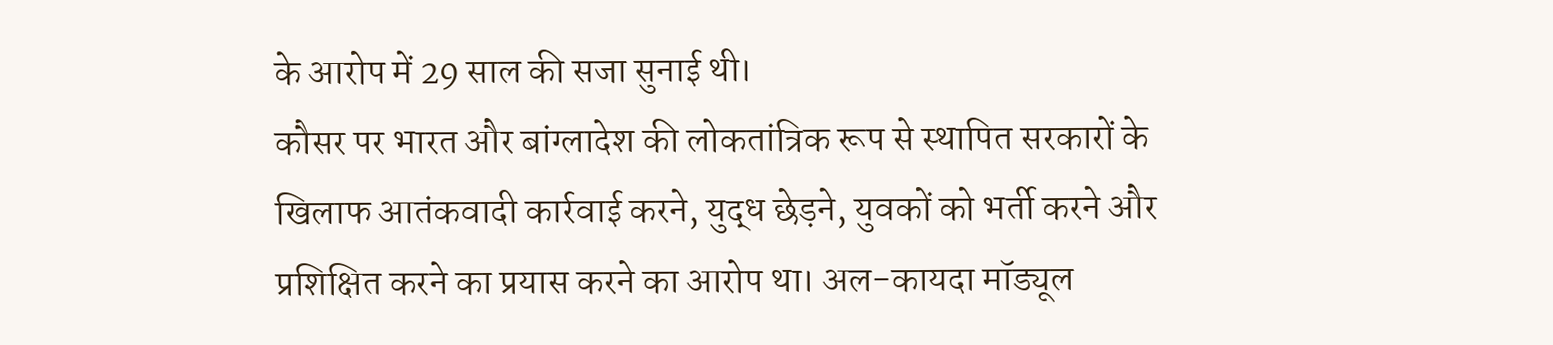के आरोप में 29 साल की सजा सुनाई थी।
कौसर पर भारत और बांग्लादेश की लोकतांत्रिक रूप से स्थापित सरकारों के खिलाफ आतंकवादी कार्रवाई करने, युद्ध छेड़ने, युवकों को भर्ती करने और प्रशिक्षित करने का प्रयास करने का आरोप था। अल-कायदा मॉड्यूल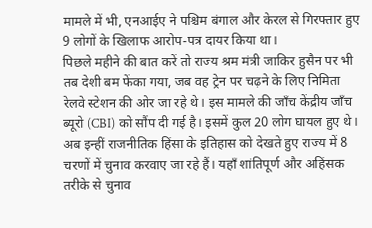मामले में भी, एनआईए ने पश्चिम बंगाल और केरल से गिरफ्तार हुए 9 लोगों के खिलाफ आरोप-पत्र दायर किया था।
पिछले महीने की बात करें तो राज्य श्रम मंत्री जाकिर हुसैन पर भी तब देशी बम फेंका गया, जब वह ट्रेन पर चढ़ने के लिए निमिता रेलवे स्टेशन की ओर जा रहे थे। इस मामले की जाँच केंद्रीय जाँच ब्यूरो (CBI) को सौंप दी गई है। इसमें कुल 20 लोग घायल हुए थे।
अब इन्हीं राजनीतिक हिंसा के इतिहास को देखते हुए राज्य में 8 चरणों में चुनाव करवाए जा रहे हैं। यहाँ शांतिपूर्ण और अहिंसक तरीके से चुनाव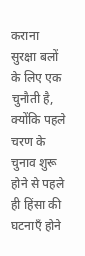कराना सुरक्षा बलों के लिए एक चुनौती है, क्योंकि पहले चरण के चुनाव शुरू होने से पहले ही हिंसा की घटनाएँ होने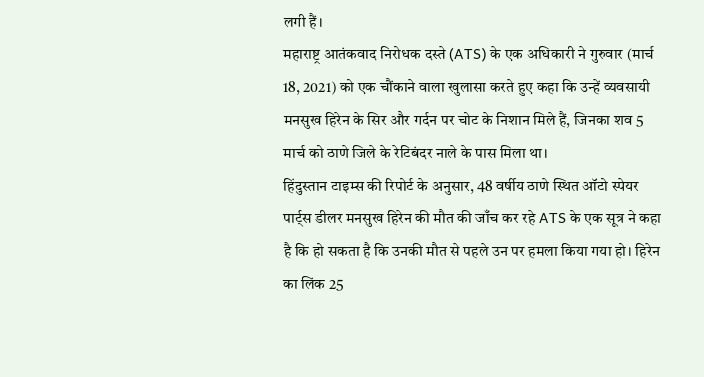लगी हैं।
महाराष्ट्र आतंकवाद निरोधक दस्ते (ATS) के एक अधिकारी ने गुरुवार (मार्च 18, 2021) को एक चौंकाने वाला खुलासा करते हुए कहा कि उन्हें व्यवसायी मनसुख हिरेन के सिर और गर्दन पर चोट के निशान मिले हैं, जिनका शव 5 मार्च को ठाणे जिले के रेटिबंदर नाले के पास मिला था।
हिंदुस्तान टाइम्स की रिपोर्ट के अनुसार, 48 वर्षीय ठाणे स्थित ऑटो स्पेयर पार्ट्स डीलर मनसुख हिरेन की मौत की जाँच कर रहे ATS के एक सूत्र ने कहा है कि हो सकता है कि उनकी मौत से पहले उन पर हमला किया गया हो। हिरेन का लिंक 25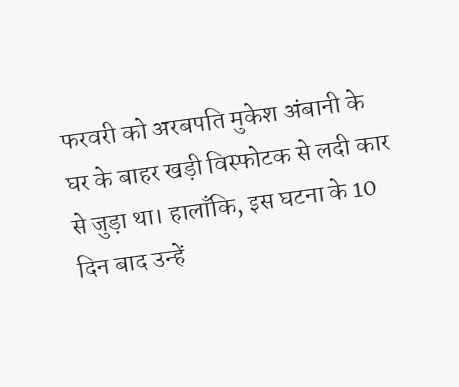फरवरी को अरबपति मुकेश अंबानी के घर के बाहर खड़ी विस्फोटक से लदी कार से जुड़ा था। हालाँकि, इस घटना के 10 दिन बाद उन्हें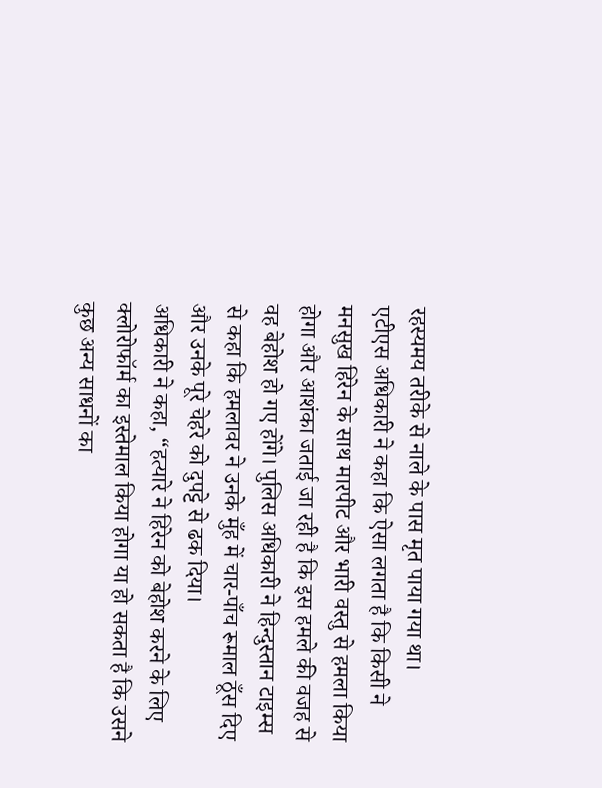रहस्यमय तरीके से नाले के पास मृत पाया गया था।
एटीएस अधिकारी ने कहा कि ऐसा लगता है कि किसी ने मनसुख हिरेन के साथ मारपीट और भारी वस्तु से हमला किया होगा और आशंका जताई जा रही है कि इस हमले की वजह से वह बेहोश हो गए होंगे। पुलिस अधिकारी ने हिन्दुस्तान टाइम्स से कहा कि हमलावर ने उनके मुँह में चार-पाँच रूमाल ठूँस दिए और उनके पूरे चेहरे को दुपट्टे से ढक दिया।
अधिकारी ने कहा, “हत्यारे ने हिरेन को बेहोश करने के लिए क्लोरोफॉर्म का इस्तेमाल किया होगा या हो सकता है कि उसने कुछ अन्य साधनों का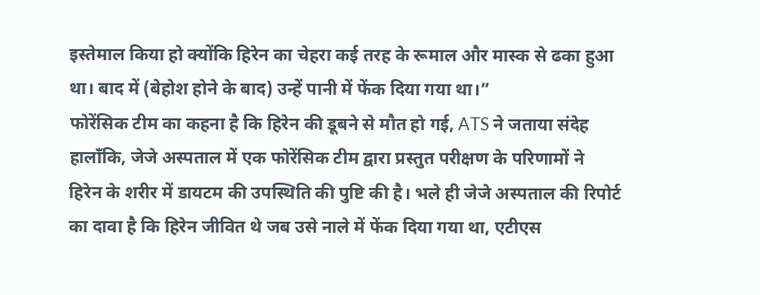इस्तेमाल किया हो क्योंकि हिरेन का चेहरा कई तरह के रूमाल और मास्क से ढका हुआ था। बाद में (बेहोश होने के बाद) उन्हें पानी में फेंक दिया गया था।”
फोरेंसिक टीम का कहना है कि हिरेन की डूबने से मौत हो गई, ATS ने जताया संदेह
हालाँकि, जेजे अस्पताल में एक फोरेंसिक टीम द्वारा प्रस्तुत परीक्षण के परिणामों ने हिरेन के शरीर में डायटम की उपस्थिति की पुष्टि की है। भले ही जेजे अस्पताल की रिपोर्ट का दावा है कि हिरेन जीवित थे जब उसे नाले में फेंक दिया गया था, एटीएस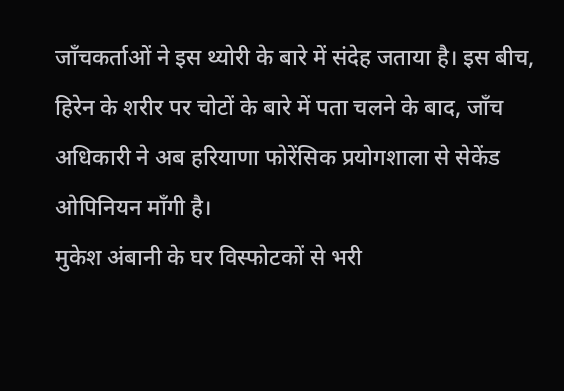जाँचकर्ताओं ने इस थ्योरी के बारे में संदेह जताया है। इस बीच, हिरेन के शरीर पर चोटों के बारे में पता चलने के बाद, जाँच अधिकारी ने अब हरियाणा फोरेंसिक प्रयोगशाला से सेकेंड ओपिनियन माँगी है।
मुकेश अंबानी के घर विस्फोटकों से भरी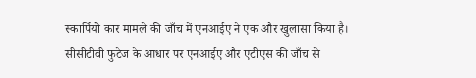स्कार्पियो कार मामले की जाँच में एनआईए ने एक और खुलासा किया है। सीसीटीवी फुटेज के आधार पर एनआईए और एटीएस की जाँच से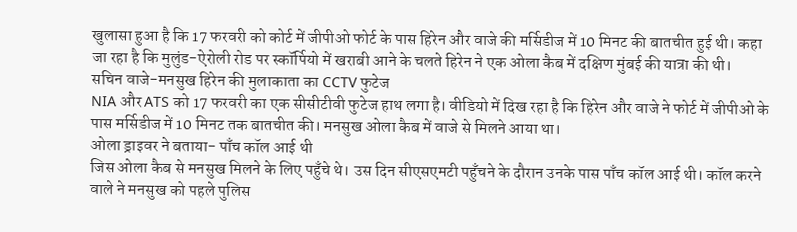खुलासा हुआ है कि 17 फरवरी को कोर्ट में जीपीओ फोर्ट के पास हिरेन और वाजे की मर्सिडीज में 10 मिनट की बातचीत हुई थी। कहा जा रहा है कि मुलुंड-ऐरोली रोड पर स्कॉर्पियो में खराबी आने के चलते हिरेन ने एक ओला कैब में दक्षिण मुंबई की यात्रा की थी।
सचिन वाजे-मनसुख हिरेन की मुलाकाता का CCTV फुटेज
NIA और ATS को 17 फरवरी का एक सीसीटीवी फुटेज हाथ लगा है। वीडियो में दिख रहा है कि हिरेन और वाजे ने फोर्ट में जीपीओ के पास मर्सिडीज में 10 मिनट तक बातचीत की। मनसुख ओला कैब में वाजे से मिलने आया था।
ओला ड्राइवर ने बताया- पाँच कॉल आई थी
जिस ओला कैब से मनसुख मिलने के लिए पहुँचे थे। उस दिन सीएसएमटी पहुँचने के दौरान उनके पास पाँच कॉल आई थी। कॉल करने वाले ने मनसुख को पहले पुलिस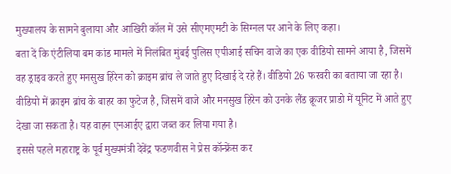मुख्यालय के सामने बुलाया और आखिरी कॉल में उसे सीएमएमटी के सिग्नल पर आने के लिए कहा।
बता दें कि एंटीलिया बम कांड मामले में निलंबित मुंबई पुलिस एपीआई सचिन वाजे का एक वीडियो सामने आया है, जिसमें वह ड्राइव करते हुए मनसुख हिरेन को क्राइम ब्रांच ले जाते हुए दिखाई दे रहे हैं। वीडियो 26 फरवरी का बताया जा रहा है। वीडियो में क्राइम ब्रांच के बाहर का फुटेज है, जिसमें वाजे और मनसुख हिरेन को उनके लैंड क्रूजर प्राडो में यूनिट में आते हुए देखा जा सकता है। यह वाहन एनआईए द्वारा जब्त कर लिया गया है।
इससे पहले महाराष्ट्र के पूर्व मुख्यमंत्री देवेंद्र फडणवीस ने प्रेस कॉन्फ्रेंस कर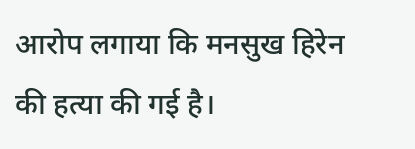आरोप लगाया कि मनसुख हिरेन की हत्या की गई है।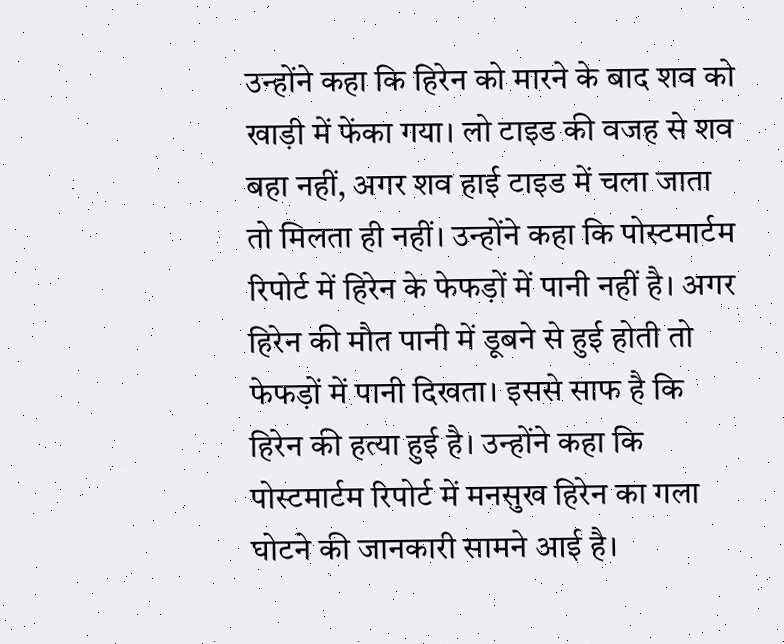उन्होंने कहा कि हिरेन को मारने के बाद शव को खाड़ी में फेंका गया। लो टाइड की वजह से शव बहा नहीं, अगर शव हाई टाइड में चला जाता तो मिलता ही नहीं। उन्होंने कहा कि पोस्टमार्टम रिपोर्ट में हिरेन के फेफड़ों में पानी नहीं है। अगर हिरेन की मौत पानी में डूबने से हुई होती तो फेफड़ों में पानी दिखता। इससे साफ है कि हिरेन की हत्या हुई है। उन्होंने कहा कि पोस्टमार्टम रिपोर्ट में मनसुख हिरेन का गला घोटने की जानकारी सामने आई है।